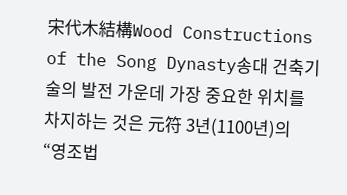宋代木結構Wood Constructions of the Song Dynasty송대 건축기술의 발전 가운데 가장 중요한 위치를 차지하는 것은 元符 3년(1100년)의 “영조법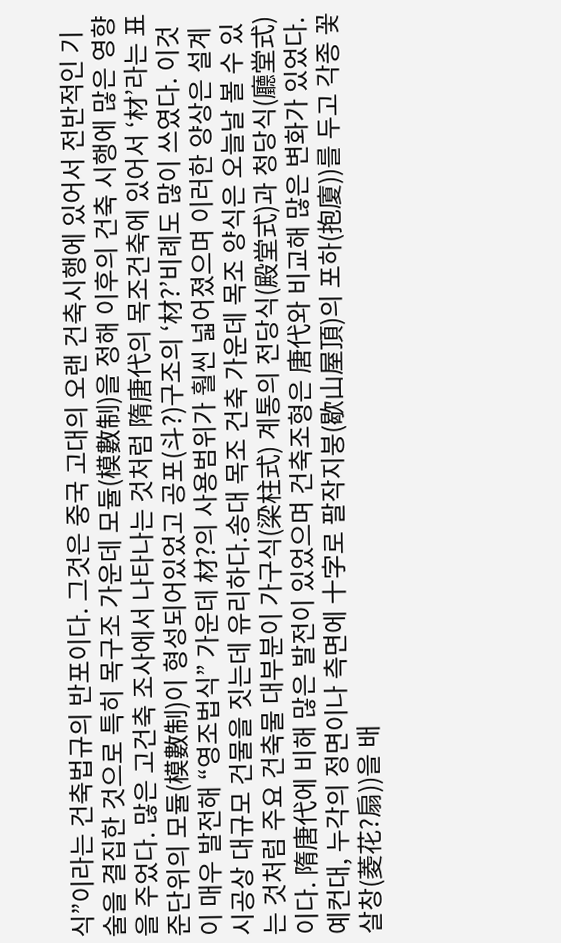식”이라는 건축법규의 반포이다. 그것은 중국 고대의 오랜 건축시행에 있어서 전반적인 기술을 결집한 것으로 특히 목구조 가운데 모듈(模數制)을 정해 이후의 건축 시행에 많은 영향을 주었다. 많은 고건축 조사에서 나타나는 것처럼 隋唐代의 목조건축에 있어서 ‘材’라는 표준단위의 모듈(模數制)이 형성되어있었고 공포(斗?)구조의 ‘材?’비례도 많이 쓰였다. 이것이 매우 발전해 “영조법식” 가운데 材?의 사용범위가 훨씬 넓어졌으며 이러한 양상은 설계 시공상 대규모 건물을 짓는데 유리하다.송대 목조 건축 가운데 목조 양식은 오늘날 볼 수 있는 것처럼 주요 건축물 대부분이 가구식(梁柱式) 계통의 전당식(殿堂式)과 청당식(廳堂式)이다. 隋唐代에 비해 많은 발전이 있었으며 건축조형은 唐代와 비교해 많은 변화가 있었다. 예컨대, 누각의 정면이나 측면에 十字로 팔작지붕(歇山屋頂)의 포하(抱廈))를 두고 각종 꽃살창(菱花?扇))을 배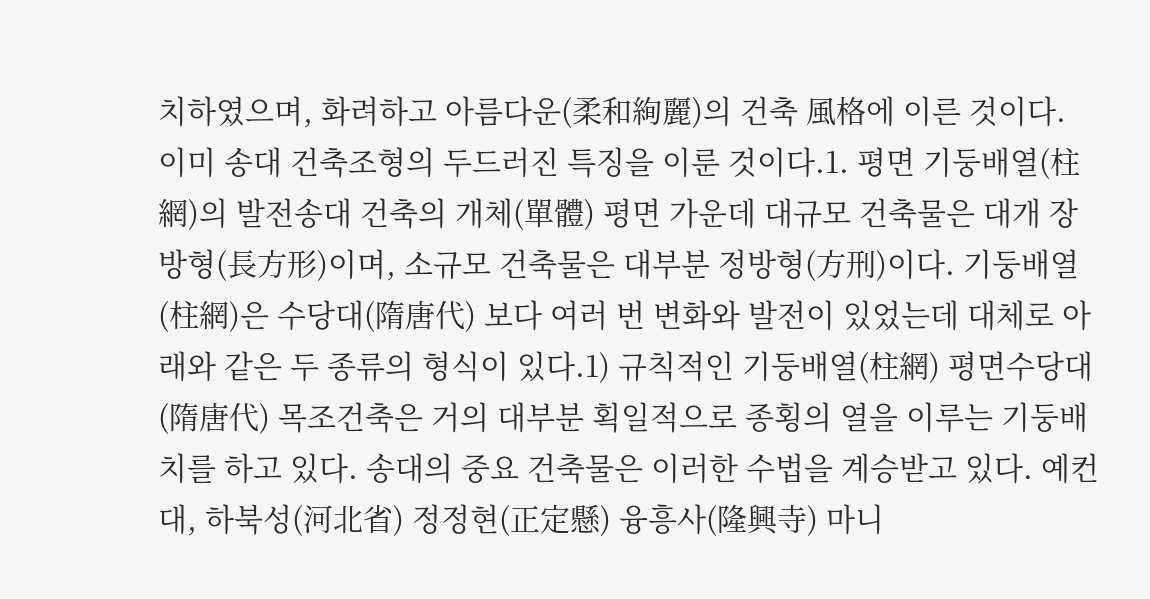치하였으며, 화려하고 아름다운(柔和絢麗)의 건축 風格에 이른 것이다. 이미 송대 건축조형의 두드러진 특징을 이룬 것이다.1. 평면 기둥배열(柱網)의 발전송대 건축의 개체(單體) 평면 가운데 대규모 건축물은 대개 장방형(長方形)이며, 소규모 건축물은 대부분 정방형(方刑)이다. 기둥배열(柱網)은 수당대(隋唐代) 보다 여러 번 변화와 발전이 있었는데 대체로 아래와 같은 두 종류의 형식이 있다.1) 규칙적인 기둥배열(柱網) 평면수당대(隋唐代) 목조건축은 거의 대부분 획일적으로 종횡의 열을 이루는 기둥배치를 하고 있다. 송대의 중요 건축물은 이러한 수법을 계승받고 있다. 예컨대, 하북성(河北省) 정정현(正定懸) 융흥사(隆興寺) 마니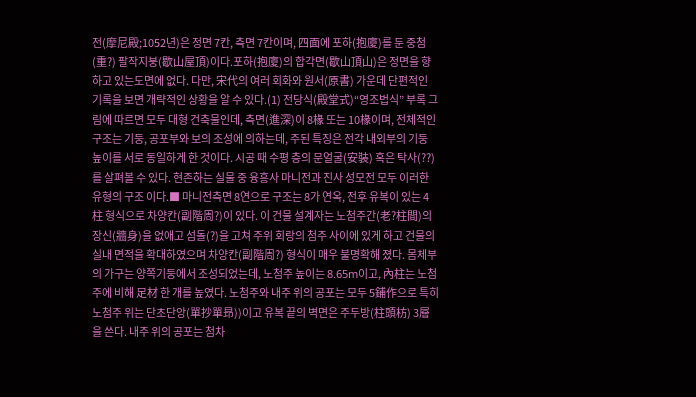전(摩尼殿;1052년)은 정면 7칸, 측면 7칸이며, 四面에 포하(抱廈)를 둔 중첨(重?) 팔작지붕(歇山屋頂)이다.포하(抱廈)의 합각면(歇山頂山)은 정면을 향하고 있는도면에 없다. 다만, 宋代의 여러 회화와 원서(原書) 가운데 단편적인 기록을 보면 개략적인 상황을 알 수 있다.(1) 전당식(殿堂式)“영조법식” 부록 그림에 따르면 모두 대형 건축물인데, 측면(進深)이 8椽 또는 10椽이며, 전체적인 구조는 기둥, 공포부와 보의 조성에 의하는데, 주된 특징은 전각 내외부의 기둥 높이를 서로 동일하게 한 것이다. 시공 때 수평 층의 문얼굴(安裝) 혹은 탁사(??)를 살펴볼 수 있다. 현존하는 실물 중 융흥사 마니전과 진사 성모전 모두 이러한 유형의 구조 이다.■ 마니전측면 8연으로 구조는 8가 연옥, 전후 유복이 있는 4柱 형식으로 차양칸(副階周?)이 있다. 이 건물 설계자는 노첨주간(老?柱間)의 장신(牆身)을 없애고 섬돌(?)을 고쳐 주위 회랑의 첨주 사이에 있게 하고 건물의 실내 면적을 확대하였으며 차양칸(副階周?) 형식이 매우 불명확해 졌다. 몸체부의 가구는 양쪽기둥에서 조성되었는데, 노첨주 높이는 8.65m이고, 內柱는 노첨주에 비해 足材 한 개를 높였다. 노첨주와 내주 위의 공포는 모두 5鋪作으로 특히 노첨주 위는 단초단앙(單抄單昻))이고 유복 끝의 벽면은 주두방(柱頭枋) 3層을 쓴다. 내주 위의 공포는 첨차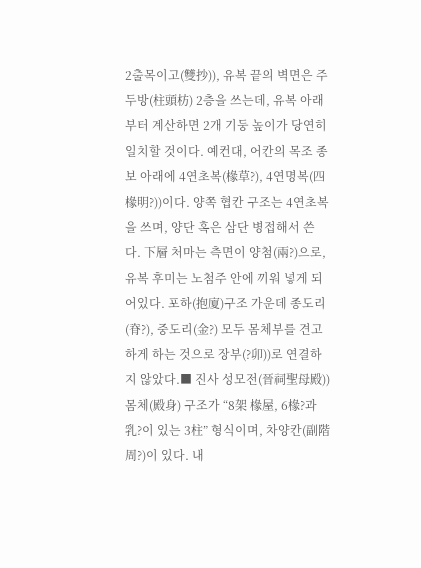2출목이고(雙抄)), 유복 끝의 벽면은 주두방(柱頭枋) 2층을 쓰는데, 유복 아래부터 계산하면 2개 기둥 높이가 당연히 일치할 것이다. 예컨대, 어칸의 목조 종보 아래에 4연초복(椽草?), 4연명복(四椽明?))이다. 양쪽 협칸 구조는 4연초복을 쓰며, 양단 혹은 삼단 병접해서 쓴다. 下層 처마는 측면이 양첨(兩?)으로, 유복 후미는 노첨주 안에 끼워 넣게 되어있다. 포하(抱廈)구조 가운데 종도리(脊?), 중도리(金?) 모두 몸체부를 견고하게 하는 것으로 장부(?卯))로 연결하지 않았다.■ 진사 성모전(晉祠聖母殿))몸체(殿身) 구조가 “8架 椽屋, 6椽?과 乳?이 있는 3柱” 형식이며, 차양칸(副階周?)이 있다. 내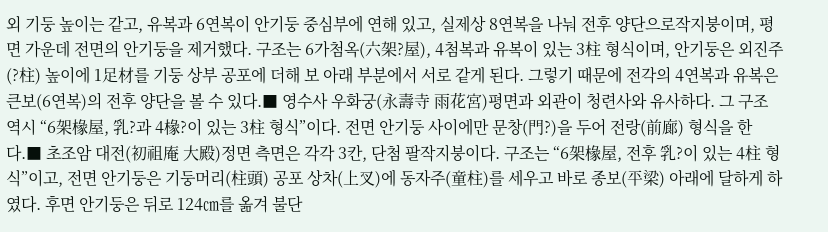외 기둥 높이는 같고, 유복과 6연복이 안기둥 중심부에 연해 있고, 실제상 8연복을 나눠 전후 양단으로작지붕이며, 평면 가운데 전면의 안기둥을 제거했다. 구조는 6가첨옥(六架?屋), 4첨복과 유복이 있는 3柱 형식이며, 안기둥은 외진주(?柱) 높이에 1足材를 기둥 상부 공포에 더해 보 아래 부분에서 서로 같게 된다. 그렇기 때문에 전각의 4연복과 유복은 큰보(6연복)의 전후 양단을 볼 수 있다.■ 영수사 우화궁(永壽寺 雨花宮)평면과 외관이 청련사와 유사하다. 그 구조 역시 “6架椽屋, 乳?과 4椽?이 있는 3柱 형식”이다. 전면 안기둥 사이에만 문창(門?)을 두어 전랑(前廊) 형식을 한다.■ 초조암 대전(初祖庵 大殿)정면 측면은 각각 3칸, 단첨 팔작지붕이다. 구조는 “6架椽屋, 전후 乳?이 있는 4柱 형식”이고, 전면 안기둥은 기둥머리(柱頭) 공포 상차(上叉)에 동자주(童柱)를 세우고 바로 종보(平梁) 아래에 달하게 하였다. 후면 안기둥은 뒤로 124㎝를 옮겨 불단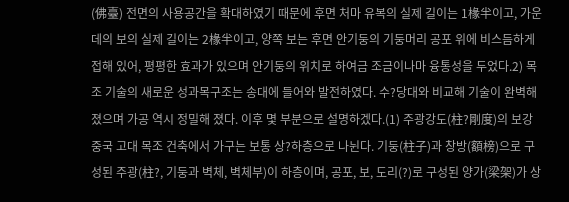(佛臺) 전면의 사용공간을 확대하였기 때문에 후면 처마 유복의 실제 길이는 1椽半이고, 가운데의 보의 실제 길이는 2椽半이고, 양쪽 보는 후면 안기둥의 기둥머리 공포 위에 비스듬하게 접해 있어, 평평한 효과가 있으며 안기둥의 위치로 하여금 조금이나마 융통성을 두었다.2) 목조 기술의 새로운 성과목구조는 송대에 들어와 발전하였다. 수?당대와 비교해 기술이 완벽해 졌으며 가공 역시 정밀해 졌다. 이후 몇 부분으로 설명하겠다.(1) 주광강도(柱?剛度)의 보강중국 고대 목조 건축에서 가구는 보통 상?하층으로 나뉜다. 기둥(柱子)과 창방(額榜)으로 구성된 주광(柱?, 기둥과 벽체, 벽체부)이 하층이며, 공포, 보, 도리(?)로 구성된 양가(梁架)가 상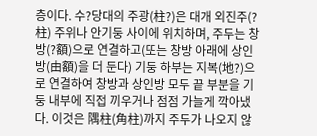층이다. 수?당대의 주광(柱?)은 대개 외진주(?柱) 주위나 안기둥 사이에 위치하며, 주두는 창방(?額)으로 연결하고(또는 창방 아래에 상인방(由額)을 더 둔다) 기둥 하부는 지복(地?)으로 연결하여 창방과 상인방 모두 끝 부분을 기둥 내부에 직접 끼우거나 점점 가늘게 깍아냈다. 이것은 隅柱(角柱)까지 주두가 나오지 않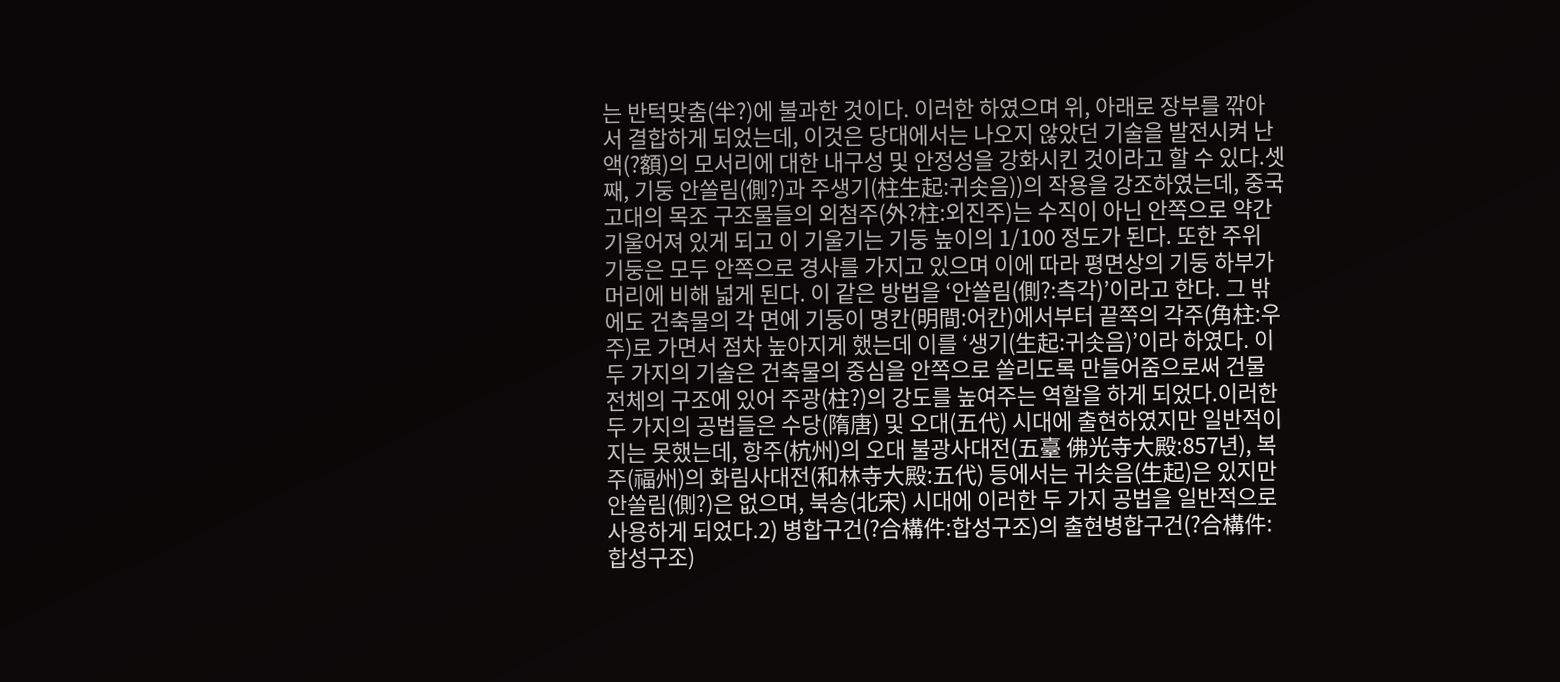는 반턱맞춤(半?)에 불과한 것이다. 이러한 하였으며 위, 아래로 장부를 깎아서 결합하게 되었는데, 이것은 당대에서는 나오지 않았던 기술을 발전시켜 난액(?額)의 모서리에 대한 내구성 및 안정성을 강화시킨 것이라고 할 수 있다.셋째, 기둥 안쏠림(側?)과 주생기(柱生起:귀솟음))의 작용을 강조하였는데, 중국 고대의 목조 구조물들의 외첨주(外?柱:외진주)는 수직이 아닌 안쪽으로 약간 기울어져 있게 되고 이 기울기는 기둥 높이의 1/100 정도가 된다. 또한 주위 기둥은 모두 안쪽으로 경사를 가지고 있으며 이에 따라 평면상의 기둥 하부가 머리에 비해 넓게 된다. 이 같은 방법을 ‘안쏠림(側?:측각)’이라고 한다. 그 밖에도 건축물의 각 면에 기둥이 명칸(明間:어칸)에서부터 끝쪽의 각주(角柱:우주)로 가면서 점차 높아지게 했는데 이를 ‘생기(生起:귀솟음)’이라 하였다. 이 두 가지의 기술은 건축물의 중심을 안쪽으로 쏠리도록 만들어줌으로써 건물 전체의 구조에 있어 주광(柱?)의 강도를 높여주는 역할을 하게 되었다.이러한 두 가지의 공법들은 수당(隋唐) 및 오대(五代) 시대에 출현하였지만 일반적이지는 못했는데, 항주(杭州)의 오대 불광사대전(五臺 佛光寺大殿:857년), 복주(福州)의 화림사대전(和林寺大殿:五代) 등에서는 귀솟음(生起)은 있지만 안쏠림(側?)은 없으며, 북송(北宋) 시대에 이러한 두 가지 공법을 일반적으로 사용하게 되었다.2) 병합구건(?合構件:합성구조)의 출현병합구건(?合構件:합성구조)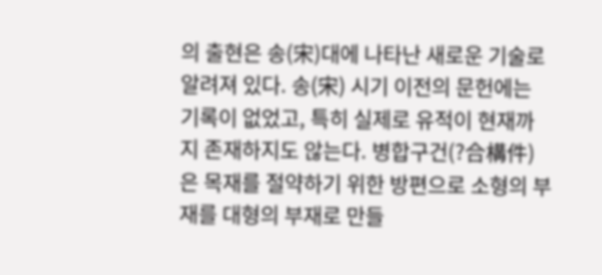의 출현은 송(宋)대에 나타난 새로운 기술로 알려져 있다. 송(宋) 시기 이전의 문헌에는 기록이 없었고, 특히 실제로 유적이 현재까지 존재하지도 않는다. 병합구건(?合構件)은 목재를 절약하기 위한 방편으로 소형의 부재를 대형의 부재로 만들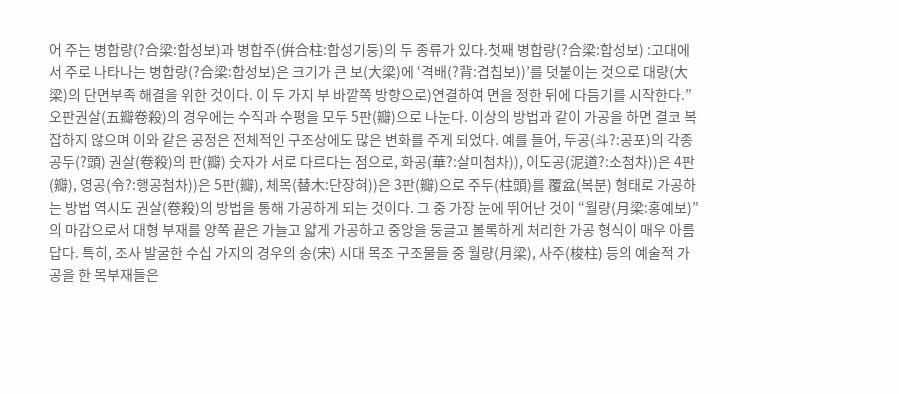어 주는 병합량(?合梁:합성보)과 병합주(倂合柱:합성기둥)의 두 종류가 있다.첫째 병합량(?合梁:합성보) :고대에서 주로 나타나는 병합량(?合梁:합성보)은 크기가 큰 보(大梁)에 ‘격배(?背:겹칩보))’를 덧붙이는 것으로 대량(大梁)의 단면부족 해결을 위한 것이다. 이 두 가지 부 바깥쪽 방향으로)연결하여 면을 정한 뒤에 다듬기를 시작한다.”오판권살(五瓣卷殺)의 경우에는 수직과 수평을 모두 5판(瓣)으로 나눈다. 이상의 방법과 같이 가공을 하면 결코 복잡하지 않으며 이와 같은 공정은 전체적인 구조상에도 많은 변화를 주게 되었다. 예를 들어, 두공(斗?:공포)의 각종 공두(?頭) 권살(卷殺)의 판(瓣) 숫자가 서로 다르다는 점으로, 화공(華?:살미첨차)), 이도공(泥道?:소첨차))은 4판(瓣), 영공(令?:행공첨차))은 5판(瓣), 체목(替木:단장혀))은 3판(瓣)으로 주두(柱頭)를 覆盆(복분) 형태로 가공하는 방법 역시도 권살(卷殺)의 방법을 통해 가공하게 되는 것이다. 그 중 가장 눈에 뛰어난 것이 “월량(月梁:홍예보)”의 마감으로서 대형 부재를 양쪽 끝은 가늘고 얇게 가공하고 중앙을 둥글고 볼록하게 처리한 가공 형식이 매우 아름답다. 특히, 조사 발굴한 수십 가지의 경우의 송(宋) 시대 목조 구조물들 중 월량(月梁), 사주(梭柱) 등의 예술적 가공을 한 목부재들은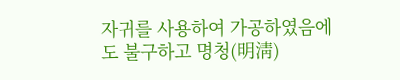자귀를 사용하여 가공하였음에도 불구하고 명청(明淸)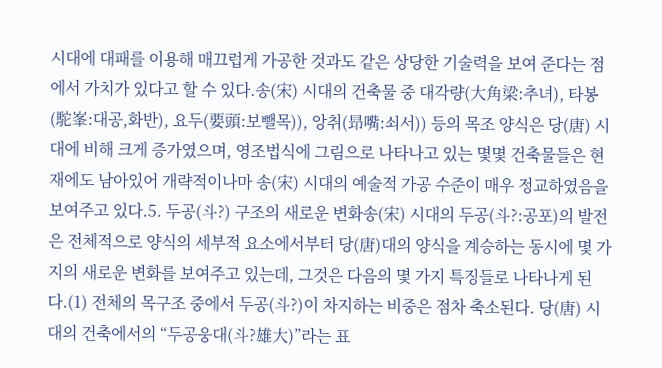시대에 대패를 이용해 매끄럽게 가공한 것과도 같은 상당한 기술력을 보여 준다는 점에서 가치가 있다고 할 수 있다.송(宋) 시대의 건축물 중 대각량(大角梁:추녀), 타봉(駝峯:대공,화반), 요두(要頭:보뺄목)), 앙취(昻嘴:쇠서)) 등의 목조 양식은 당(唐) 시대에 비해 크게 증가였으며, 영조법식에 그림으로 나타나고 있는 몇몇 건축물들은 현재에도 남아있어 개략적이나마 송(宋) 시대의 예술적 가공 수준이 매우 정교하였음을 보여주고 있다.5. 두공(斗?) 구조의 새로운 변화송(宋) 시대의 두공(斗?:공포)의 발전은 전체적으로 양식의 세부적 요소에서부터 당(唐)대의 양식을 계승하는 동시에 몇 가지의 새로운 변화를 보여주고 있는데, 그것은 다음의 몇 가지 특징들로 나타나게 된다.(1) 전체의 목구조 중에서 두공(斗?)이 차지하는 비중은 점차 축소된다. 당(唐) 시대의 건축에서의 “두공웅대(斗?雄大)”라는 표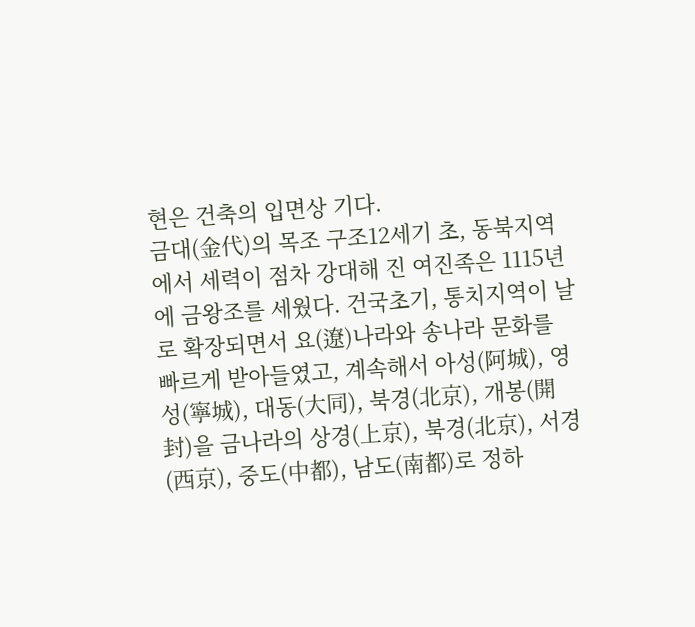현은 건축의 입면상 기다.
금대(金代)의 목조 구조12세기 초, 동북지역에서 세력이 점차 강대해 진 여진족은 1115년에 금왕조를 세웠다. 건국초기, 통치지역이 날로 확장되면서 요(遼)나라와 송나라 문화를 빠르게 받아들였고, 계속해서 아성(阿城), 영성(寧城), 대동(大同), 북경(北京), 개봉(開封)을 금나라의 상경(上京), 북경(北京), 서경(西京), 중도(中都), 남도(南都)로 정하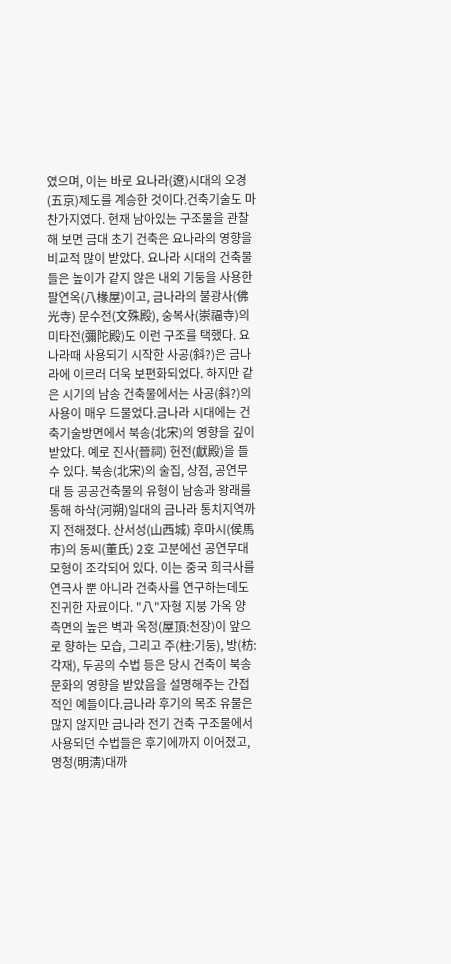였으며, 이는 바로 요나라(遼)시대의 오경(五京)제도를 계승한 것이다.건축기술도 마찬가지였다. 현재 남아있는 구조물을 관찰해 보면 금대 초기 건축은 요나라의 영향을 비교적 많이 받았다. 요나라 시대의 건축물들은 높이가 같지 않은 내외 기둥을 사용한 팔연옥(八椽屋)이고, 금나라의 불광사(佛光寺) 문수전(文殊殿), 숭복사(崇福寺)의 미타전(彌陀殿)도 이런 구조를 택했다. 요나라때 사용되기 시작한 사공(斜?)은 금나라에 이르러 더욱 보편화되었다. 하지만 같은 시기의 남송 건축물에서는 사공(斜?)의 사용이 매우 드물었다.금나라 시대에는 건축기술방면에서 북송(北宋)의 영향을 깊이 받았다. 예로 진사(晉祠) 헌전(獻殿)을 들 수 있다. 북송(北宋)의 술집, 상점, 공연무대 등 공공건축물의 유형이 남송과 왕래를 통해 하삭(河朔)일대의 금나라 통치지역까지 전해졌다. 산서성(山西城) 후마시(侯馬市)의 동씨(董氏) 2호 고분에선 공연무대 모형이 조각되어 있다. 이는 중국 희극사를 연극사 뿐 아니라 건축사를 연구하는데도 진귀한 자료이다. "八"자형 지붕 가옥 양 측면의 높은 벽과 옥정(屋頂:천장)이 앞으로 향하는 모습, 그리고 주(柱:기둥), 방(枋:각재), 두공의 수법 등은 당시 건축이 북송 문화의 영향을 받았음을 설명해주는 간접적인 예들이다.금나라 후기의 목조 유물은 많지 않지만 금나라 전기 건축 구조물에서 사용되던 수법들은 후기에까지 이어졌고, 명청(明淸)대까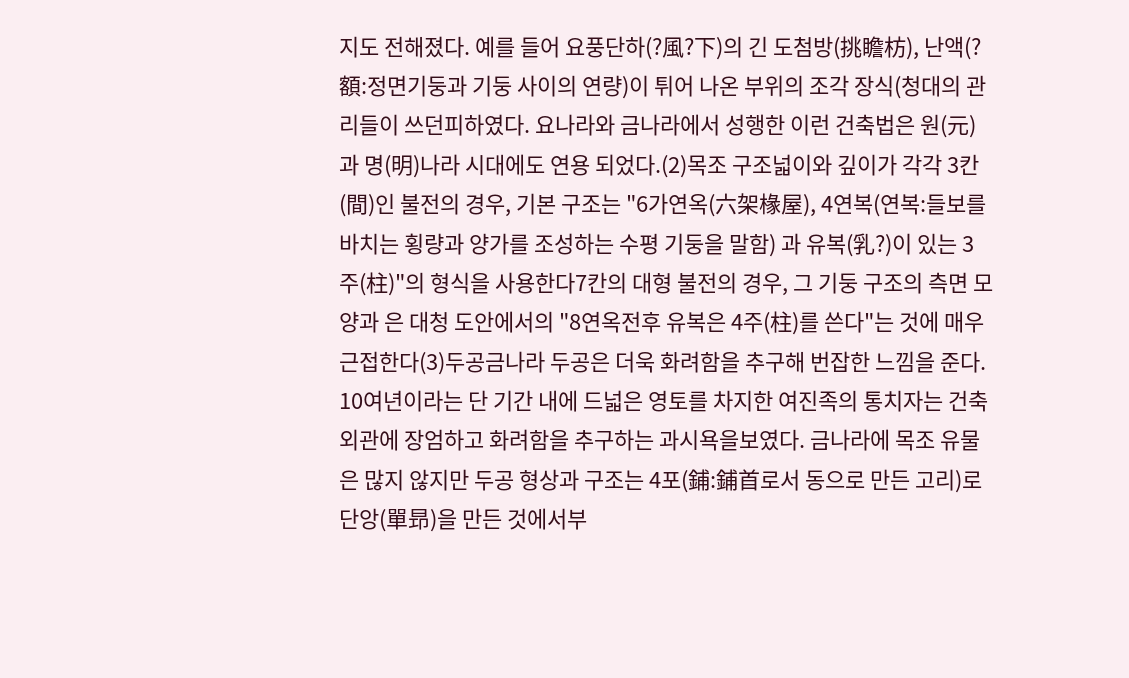지도 전해졌다. 예를 들어 요풍단하(?風?下)의 긴 도첨방(挑瞻枋), 난액(?額:정면기둥과 기둥 사이의 연량)이 튀어 나온 부위의 조각 장식(청대의 관리들이 쓰던피하였다. 요나라와 금나라에서 성행한 이런 건축법은 원(元)과 명(明)나라 시대에도 연용 되었다.(2)목조 구조넓이와 깊이가 각각 3칸(間)인 불전의 경우, 기본 구조는 "6가연옥(六架椽屋), 4연복(연복:들보를 바치는 횡량과 양가를 조성하는 수평 기둥을 말함) 과 유복(乳?)이 있는 3주(柱)"의 형식을 사용한다7칸의 대형 불전의 경우, 그 기둥 구조의 측면 모양과 은 대청 도안에서의 "8연옥전후 유복은 4주(柱)를 쓴다"는 것에 매우 근접한다(3)두공금나라 두공은 더욱 화려함을 추구해 번잡한 느낌을 준다. 10여년이라는 단 기간 내에 드넓은 영토를 차지한 여진족의 통치자는 건축외관에 장엄하고 화려함을 추구하는 과시욕을보였다. 금나라에 목조 유물은 많지 않지만 두공 형상과 구조는 4포(鋪:鋪首로서 동으로 만든 고리)로 단앙(單昻)을 만든 것에서부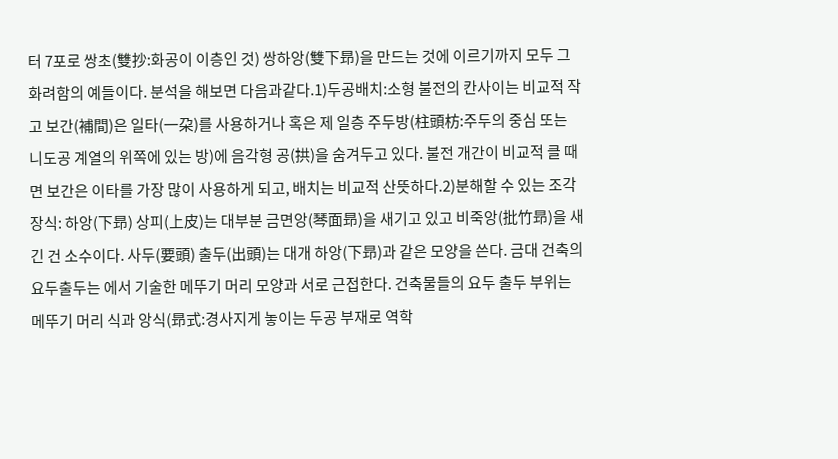터 7포로 쌍초(雙抄:화공이 이층인 것) 쌍하앙(雙下昻)을 만드는 것에 이르기까지 모두 그 화려함의 예들이다. 분석을 해보면 다음과같다.1)두공배치:소형 불전의 칸사이는 비교적 작고 보간(補間)은 일타(一朶)를 사용하거나 혹은 제 일층 주두방(柱頭枋:주두의 중심 또는 니도공 계열의 위쪽에 있는 방)에 음각형 공(拱)을 숨겨두고 있다. 불전 개간이 비교적 클 때면 보간은 이타를 가장 많이 사용하게 되고, 배치는 비교적 산뜻하다.2)분해할 수 있는 조각 장식: 하앙(下昻) 상피(上皮)는 대부분 금면앙(琴面昻)을 새기고 있고 비죽앙(批竹昻)을 새긴 건 소수이다. 사두(要頭) 출두(出頭)는 대개 하앙(下昻)과 같은 모양을 쓴다. 금대 건축의 요두출두는 에서 기술한 메뚜기 머리 모양과 서로 근접한다. 건축물들의 요두 출두 부위는 메뚜기 머리 식과 앙식(昻式:경사지게 놓이는 두공 부재로 역학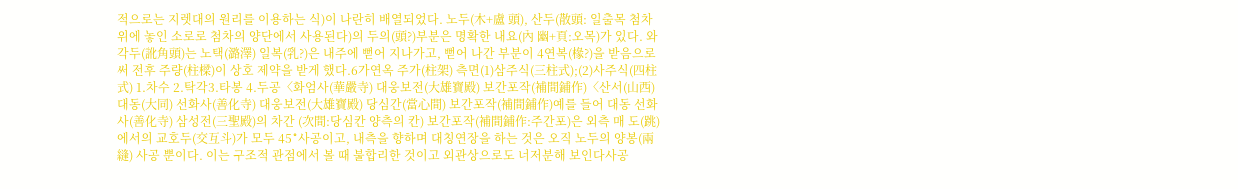적으로는 지렛대의 원리를 이용하는 식)이 나란히 배열되었다. 노두(木+盧 頭), 산두(散頭: 일출목 첨차 위에 놓인 소로로 첨차의 양단에서 사용된다)의 두의(頭?)부분은 명확한 내요(內 幽+頁:오목)가 있다. 와각두(訛角頭)는 노택(潞澤) 일복(乳?)은 내주에 뻗어 지나가고, 뻗어 나간 부분이 4연복(椽?)을 받음으로써 전후 주량(柱樑)이 상호 제약을 받게 했다.6가연옥 주가(柱架) 측면(1)삼주식(三柱式);(2)사주식(四柱式) 1.차수 2.탁각3.타봉 4.두공〈화엄사(華嚴寺) 대웅보전(大雄寶殿) 보간포작(補間鋪作)〈산서(山西) 대동(大同) 선화사(善化寺) 대웅보전(大雄寶殿) 당심간(當心間) 보간포작(補間鋪作)예를 들어 대동 선화사(善化寺) 삼성전(三聖殿)의 차간 (次間:당심칸 양측의 칸) 보간포작(補間鋪作:주간포)은 외측 매 도(跳)에서의 교호두(交互斗)가 모두 45˚사공이고, 내측을 향하며 대칭연장을 하는 것은 오직 노두의 양봉(兩縫) 사공 뿐이다. 이는 구조적 관점에서 볼 때 불합리한 것이고 외관상으로도 너저분해 보인다사공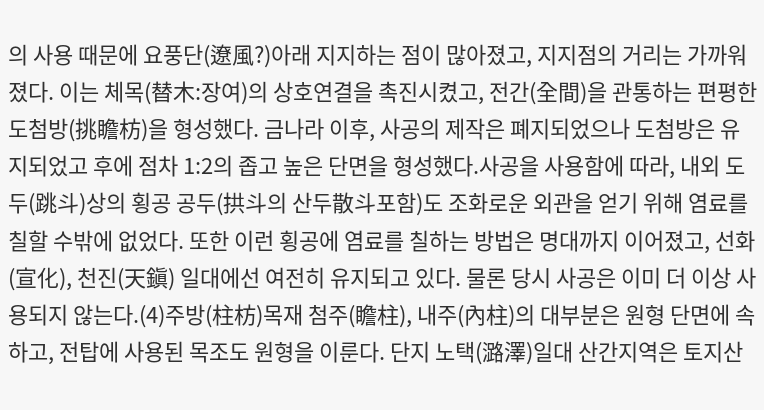의 사용 때문에 요풍단(遼風?)아래 지지하는 점이 많아졌고, 지지점의 거리는 가까워 졌다. 이는 체목(替木:장여)의 상호연결을 촉진시켰고, 전간(全間)을 관통하는 편평한 도첨방(挑瞻枋)을 형성했다. 금나라 이후, 사공의 제작은 폐지되었으나 도첨방은 유지되었고 후에 점차 1:2의 좁고 높은 단면을 형성했다.사공을 사용함에 따라, 내외 도두(跳斗)상의 횡공 공두(拱斗의 산두散斗포함)도 조화로운 외관을 얻기 위해 염료를 칠할 수밖에 없었다. 또한 이런 횡공에 염료를 칠하는 방법은 명대까지 이어졌고, 선화(宣化), 천진(天鎭) 일대에선 여전히 유지되고 있다. 물론 당시 사공은 이미 더 이상 사용되지 않는다.(4)주방(柱枋)목재 첨주(瞻柱), 내주(內柱)의 대부분은 원형 단면에 속하고, 전탑에 사용된 목조도 원형을 이룬다. 단지 노택(潞澤)일대 산간지역은 토지산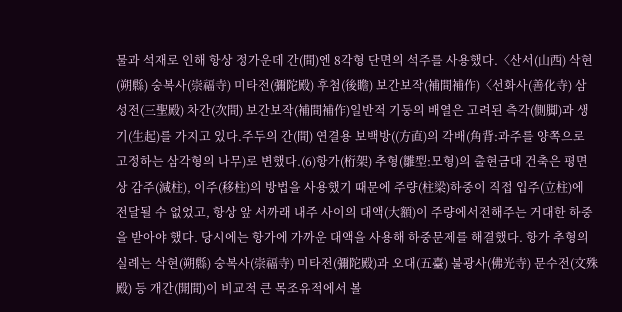물과 석재로 인해 항상 정가운데 간(間)엔 8각형 단면의 석주를 사용했다.〈산서(山西) 삭현(朔縣) 숭복사(崇福寺) 미타전(彌陀殿) 후첨(後瞻) 보간보작(補間補作)〈선화사(善化寺) 삼성전(三聖殿) 차간(次間) 보간보작(補間補作)일반적 기둥의 배열은 고려된 측각(側脚)과 생기(生起)를 가지고 있다.주두의 간(間) 연결용 보백방((方直)의 각배(角背:과주를 양쪽으로 고정하는 삼각형의 나무)로 변했다.(6)항가(桁架) 추형(雛型:모형)의 출현금대 건축은 평면상 감주(減柱), 이주(移柱)의 방법을 사용했기 때문에 주량(柱梁)하중이 직접 입주(立柱)에 전달될 수 없었고, 항상 앞 서까래 내주 사이의 대액(大額)이 주량에서전해주는 거대한 하중을 받아야 했다. 당시에는 항가에 가까운 대액을 사용해 하중문제를 해결했다. 항가 추형의 실례는 삭현(朔縣) 숭복사(崇福寺) 미타전(彌陀殿)과 오대(五臺) 불광사(佛光寺) 문수전(文殊殿) 등 개간(開間)이 비교적 큰 목조유적에서 볼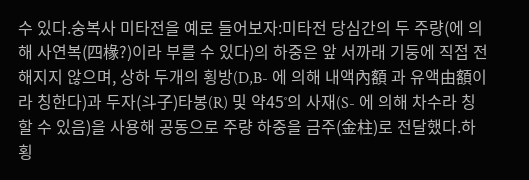수 있다.숭복사 미타전을 예로 들어보자:미타전 당심간의 두 주량(에 의해 사연복(四椽?)이라 부를 수 있다)의 하중은 앞 서까래 기둥에 직접 전해지지 않으며, 상하 두개의 횡방(D,B- 에 의해 내액內額 과 유액由額이라 칭한다)과 두자(斗子)타봉(R) 및 약45˚의 사재(S- 에 의해 차수라 칭할 수 있음)을 사용해 공동으로 주량 하중을 금주(金柱)로 전달했다.하횡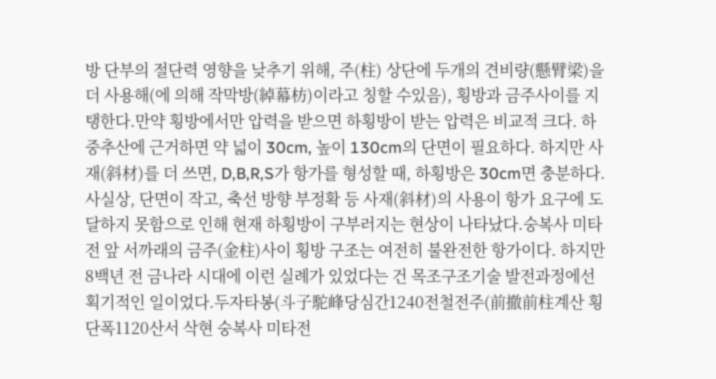방 단부의 절단력 영향을 낮추기 위해, 주(柱) 상단에 두개의 견비량(懸臂梁)을 더 사용해(에 의해 작막방(綽幕枋)이라고 칭할 수있음), 횡방과 금주사이를 지탱한다.만약 횡방에서만 압력을 받으면 하횡방이 받는 압력은 비교적 크다. 하중추산에 근거하면 약 넓이 30cm, 높이 130cm의 단면이 필요하다. 하지만 사재(斜材)를 더 쓰면, D,B,R,S가 항가를 형성할 때, 하횡방은 30cm면 충분하다.사실상, 단면이 작고, 축선 방향 부정확 등 사재(斜材)의 사용이 항가 요구에 도달하지 못함으로 인해 현재 하횡방이 구부러지는 현상이 나타났다.숭복사 미타전 앞 서까래의 금주(金柱)사이 횡방 구조는 여전히 불완전한 항가이다. 하지만 8백년 전 금나라 시대에 이런 실례가 있었다는 건 목조구조기술 발전과정에선 획기적인 일이었다.두자타봉(斗子駝峰당심간1240전철전주(前撤前柱계산 횡단폭1120산서 삭현 숭복사 미타전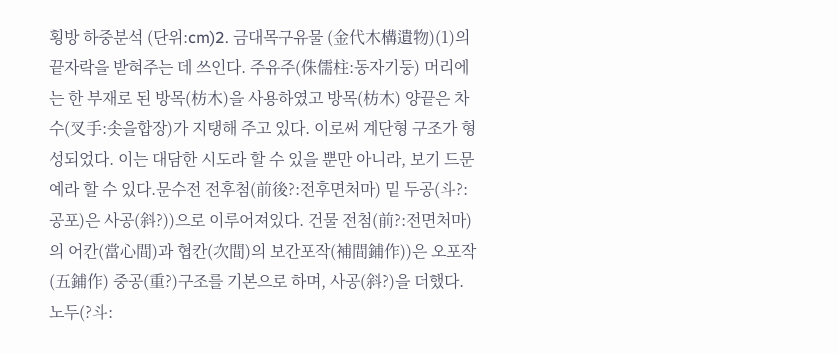횡방 하중분석 (단위:cm)2. 금대목구유물 (金代木構遺物)(1)의 끝자락을 받혀주는 데 쓰인다. 주유주(侏儒柱:동자기둥) 머리에는 한 부재로 된 방목(枋木)을 사용하였고 방목(枋木) 양끝은 차수(叉手:솟을합장)가 지탱해 주고 있다. 이로써 계단형 구조가 형성되었다. 이는 대담한 시도라 할 수 있을 뿐만 아니라, 보기 드문 예라 할 수 있다.문수전 전후첨(前後?:전후면처마) 밑 두공(斗?:공포)은 사공(斜?))으로 이루어져있다. 건물 전첨(前?:전면처마)의 어칸(當心間)과 협칸(次間)의 보간포작(補間鋪作))은 오포작(五鋪作) 중공(重?)구조를 기본으로 하며, 사공(斜?)을 더했다. 노두(?斗: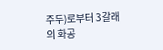주두)로부터 3갈래의 화공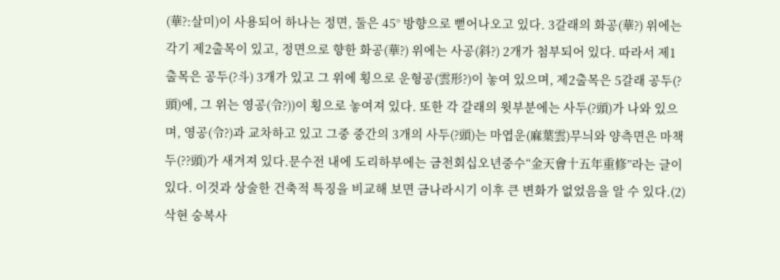(華?:살미)이 사용되어 하나는 정면, 둘은 45° 방향으로 뻗어나오고 있다. 3갈래의 화공(華?) 위에는 각기 제2출목이 있고, 정면으로 향한 화공(華?) 위에는 사공(斜?) 2개가 첨부되어 있다. 따라서 제1출목은 공두(?斗) 3개가 있고 그 위에 횡으로 운형공(雲形?)이 놓여 있으며, 제2출목은 5갈래 공두(?頭)에, 그 위는 영공(令?))이 횡으로 놓여져 있다. 또한 각 갈래의 윗부분에는 사두(?頭)가 나와 있으며, 영공(令?)과 교차하고 있고 그중 중간의 3개의 사두(?頭)는 마엽운(麻葉雲)무늬와 양측면은 마책두(??頭)가 새겨져 있다.문수전 내에 도리하부에는 금천회십오년중수“金天會十五年重修”라는 글이 있다. 이것과 상술한 건축적 특징을 비교해 보면 금나라시기 이후 큰 변화가 없었음을 알 수 있다.(2) 삭현 숭복사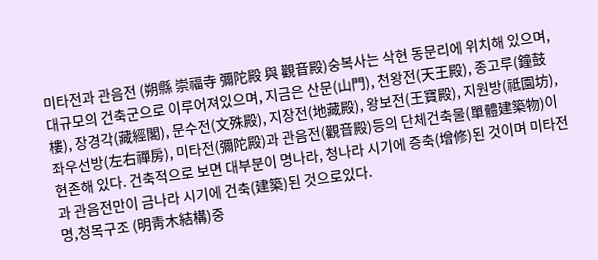미타전과 관음전 (朔縣 崇福寺 彌陀殿 與 觀音殿)숭복사는 삭현 동문리에 위치해 있으며, 대규모의 건축군으로 이루어져있으며, 지금은 산문(山門), 천왕전(天王殿), 종고루(鐘鼓樓), 장경각(藏經閣), 문수전(文殊殿), 지장전(地藏殿), 왕보전(王寶殿), 지원방(祗園坊), 좌우선방(左右禪房), 미타전(彌陀殿)과 관음전(觀音殿)등의 단체건축물(單體建築物)이 현존해 있다. 건축적으로 보면 대부분이 명나라, 청나라 시기에 증축(增修)된 것이며 미타전과 관음전만이 금나라 시기에 건축(建築)된 것으로있다.
명,청목구조 (明靑木結構)중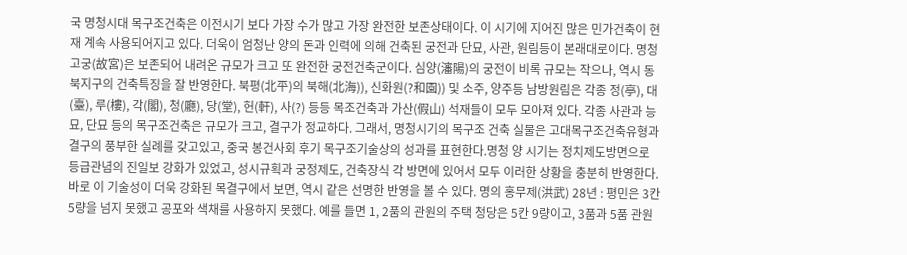국 명청시대 목구조건축은 이전시기 보다 가장 수가 많고 가장 완전한 보존상태이다. 이 시기에 지어진 많은 민가건축이 현재 계속 사용되어지고 있다. 더욱이 엄청난 양의 돈과 인력에 의해 건축된 궁전과 단묘, 사관, 원림등이 본래대로이다. 명청 고궁(故宮)은 보존되어 내려온 규모가 크고 또 완전한 궁전건축군이다. 심양(瀋陽)의 궁전이 비록 규모는 작으나, 역시 동북지구의 건축특징을 잘 반영한다. 북평(北平)의 북해(北海)), 신화원(?和園)) 및 소주, 양주등 남방원림은 각종 정(亭), 대(臺), 루(樓), 각(閣), 청(廳), 당(堂), 헌(軒), 사(?) 등등 목조건축과 가산(假山) 석재들이 모두 모아져 있다. 각종 사관과 능묘, 단묘 등의 목구조건축은 규모가 크고, 결구가 정교하다. 그래서, 명청시기의 목구조 건축 실물은 고대목구조건축유형과 결구의 풍부한 실례를 갖고있고, 중국 봉건사회 후기 목구조기술상의 성과를 표현한다.명청 양 시기는 정치제도방면으로 등급관념의 진일보 강화가 있었고, 성시규획과 궁정제도, 건축장식 각 방면에 있어서 모두 이러한 상황을 충분히 반영한다. 바로 이 기술성이 더욱 강화된 목결구에서 보면, 역시 같은 선명한 반영을 볼 수 있다. 명의 홍무제(洪武) 28년 : 평민은 3칸 5량을 넘지 못했고 공포와 색채를 사용하지 못했다. 예를 들면 1, 2품의 관원의 주택 청당은 5칸 9량이고, 3품과 5품 관원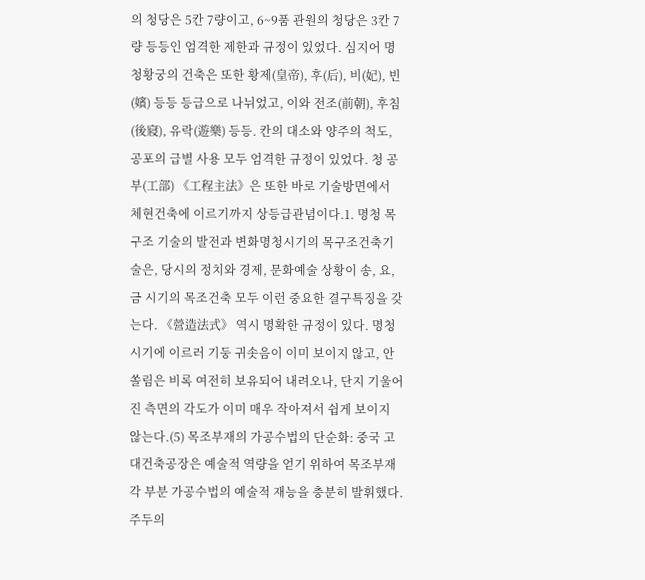의 청당은 5칸 7량이고, 6~9품 관원의 청당은 3칸 7량 등등인 엄격한 제한과 규정이 있었다. 심지어 명청황궁의 건축은 또한 황제(皇帝), 후(后), 비(妃), 빈(嬪) 등등 등급으로 나뉘었고, 이와 전조(前朝), 후침(後寢), 유락(遊樂) 등등. 칸의 대소와 양주의 척도, 공포의 급별 사용 모두 엄격한 규정이 있었다. 청 공부(工部) 《工程主法》은 또한 바로 기술방면에서 체현건축에 이르기까지 상등급관념이다.1. 명청 목구조 기술의 발전과 변화명청시기의 목구조건축기술은, 당시의 정치와 경제, 문화예술 상황이 송, 요, 금 시기의 목조건축 모두 이런 중요한 결구특징을 갖는다. 《營造法式》 역시 명확한 규정이 있다. 명청시기에 이르러 기둥 귀솟음이 이미 보이지 않고, 안쏠림은 비록 여전히 보유되어 내려오나, 단지 기울어진 측면의 각도가 이미 매우 작아져서 쉽게 보이지 않는다.(5) 목조부재의 가공수법의 단순화: 중국 고대건축공장은 예술적 역량을 얻기 위하여 목조부재 각 부분 가공수법의 예술적 재능을 충분히 발휘했다. 주두의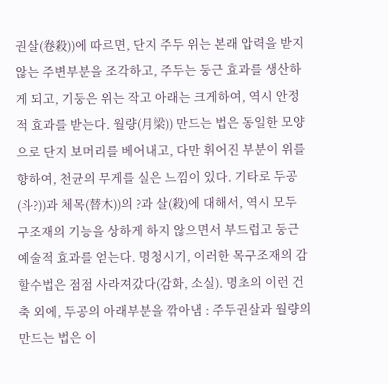권살(卷殺))에 따르면, 단지 주두 위는 본래 압력을 받지 않는 주변부분을 조각하고, 주두는 둥근 효과를 생산하게 되고, 기둥은 위는 작고 아래는 크게하여, 역시 안정적 효과를 받는다. 월량(月梁)) 만드는 법은 동일한 모양으로 단지 보머리를 베어내고, 다만 휘어진 부분이 위를 향하여, 천균의 무게를 실은 느낌이 있다. 기타로 두공(斗?))과 체목(替木))의 ?과 살(殺)에 대해서, 역시 모두 구조재의 기능을 상하게 하지 않으면서 부드럽고 둥근 예술적 효과를 얻는다. 명청시기, 이러한 목구조재의 감할수법은 점점 사라져갔다(감화, 소실). 명초의 이런 건축 외에, 두공의 아래부분을 깎아냄 : 주두권살과 월량의 만드는 법은 이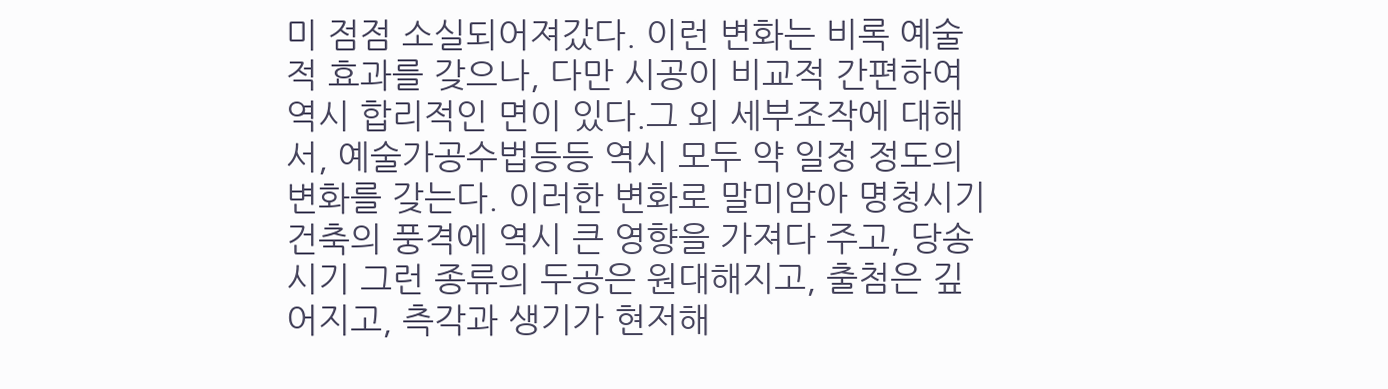미 점점 소실되어져갔다. 이런 변화는 비록 예술적 효과를 갖으나, 다만 시공이 비교적 간편하여 역시 합리적인 면이 있다.그 외 세부조작에 대해서, 예술가공수법등등 역시 모두 약 일정 정도의 변화를 갖는다. 이러한 변화로 말미암아 명청시기 건축의 풍격에 역시 큰 영향을 가져다 주고, 당송시기 그런 종류의 두공은 원대해지고, 출첨은 깊어지고, 측각과 생기가 현저해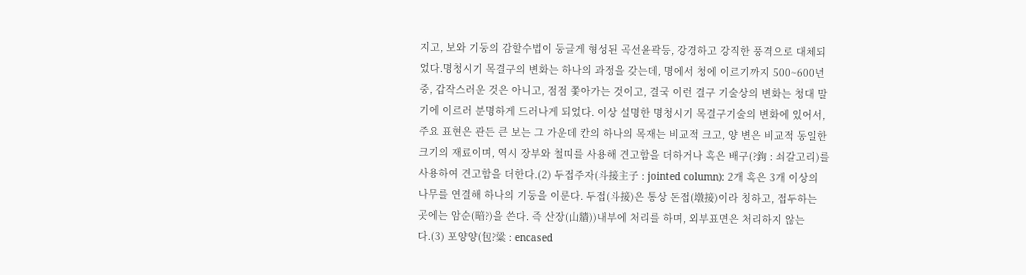지고, 보와 기둥의 감할수법이 둥글게 형성된 곡선윤곽등, 강경하고 강직한 풍격으로 대체되었다.명청시기 목결구의 변화는 하나의 과정을 갖는데, 명에서 청에 이르기까지 500~600년 중, 갑작스러운 것은 아니고, 점점 쫓아가는 것이고, 결국 이런 결구 기술상의 변화는 청대 말기에 이르러 분명하게 드러나게 되었다. 이상 설명한 명청시기 목결구기술의 변화에 있어서, 주요 표현은 관든 큰 보는 그 가운데 칸의 하나의 목재는 비교적 크고, 양 변은 비교적 동일한 크기의 재료이며, 역시 장부와 철띠를 사용해 견고함을 더하거나 혹은 배구(?鉤 : 쇠갈고리)를 사용하여 견고함을 더한다.(2) 두접주자(斗接主子 : jointed column): 2개 혹은 3개 이상의 나무를 연결해 하나의 기둥을 이룬다. 두접(斗接)은 통상 돈접(墩接)이라 칭하고, 접두하는 곳에는 암순(暗?)을 쓴다. 즉 산장(山牆))내부에 처리를 하며, 외부표면은 처리하지 않는다.(3) 포양양(包?粱 : encased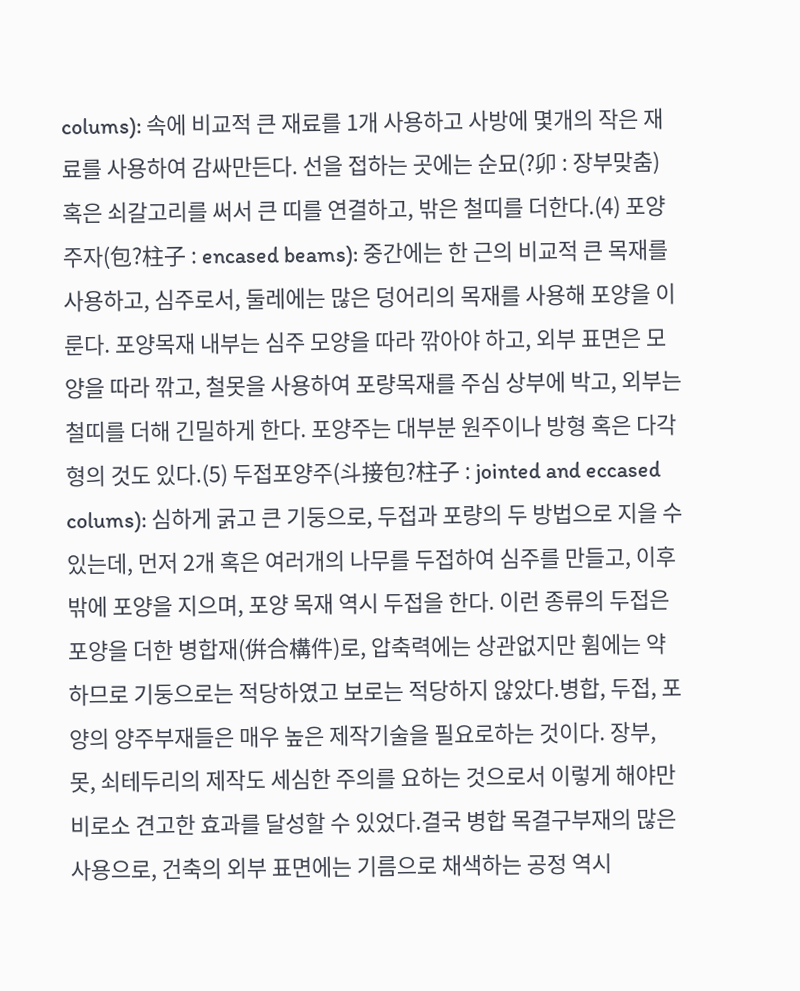colums): 속에 비교적 큰 재료를 1개 사용하고 사방에 몇개의 작은 재료를 사용하여 감싸만든다. 선을 접하는 곳에는 순묘(?卯 : 장부맞춤) 혹은 쇠갈고리를 써서 큰 띠를 연결하고, 밖은 철띠를 더한다.(4) 포양주자(包?柱子 : encased beams): 중간에는 한 근의 비교적 큰 목재를 사용하고, 심주로서, 둘레에는 많은 덩어리의 목재를 사용해 포양을 이룬다. 포양목재 내부는 심주 모양을 따라 깎아야 하고, 외부 표면은 모양을 따라 깎고, 철못을 사용하여 포량목재를 주심 상부에 박고, 외부는 철띠를 더해 긴밀하게 한다. 포양주는 대부분 원주이나 방형 혹은 다각형의 것도 있다.(5) 두접포양주(斗接包?柱子 : jointed and eccased colums): 심하게 굵고 큰 기둥으로, 두접과 포량의 두 방법으로 지을 수 있는데, 먼저 2개 혹은 여러개의 나무를 두접하여 심주를 만들고, 이후 밖에 포양을 지으며, 포양 목재 역시 두접을 한다. 이런 종류의 두접은 포양을 더한 병합재(倂合構件)로, 압축력에는 상관없지만 휨에는 약하므로 기둥으로는 적당하였고 보로는 적당하지 않았다.병합, 두접, 포양의 양주부재들은 매우 높은 제작기술을 필요로하는 것이다. 장부, 못, 쇠테두리의 제작도 세심한 주의를 요하는 것으로서 이렇게 해야만 비로소 견고한 효과를 달성할 수 있었다.결국 병합 목결구부재의 많은 사용으로, 건축의 외부 표면에는 기름으로 채색하는 공정 역시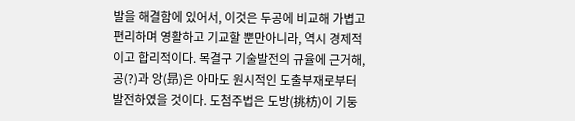발을 해결함에 있어서, 이것은 두공에 비교해 가볍고 편리하며 영활하고 기교할 뿐만아니라, 역시 경제적이고 합리적이다. 목결구 기술발전의 규율에 근거해, 공(?)과 앙(昻)은 아마도 원시적인 도출부재로부터 발전하였을 것이다. 도첨주법은 도방(挑枋)이 기둥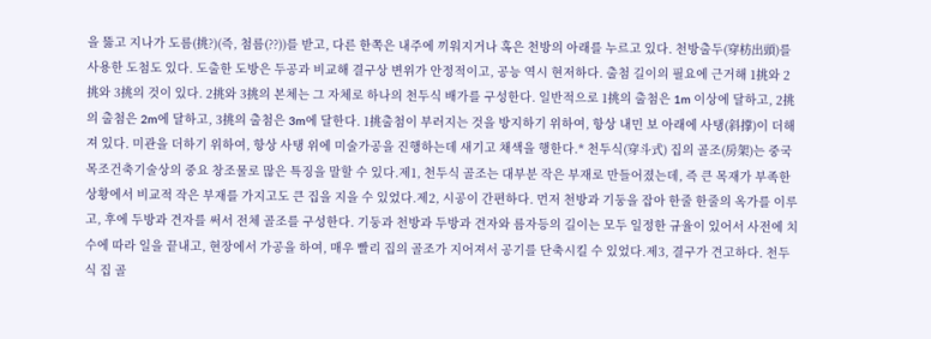을 뚫고 지나가 도름(挑?)(즉, 첨름(??))를 받고, 다른 한쪽은 내주에 끼워지거나 혹은 천방의 아래를 누르고 있다. 천방출두(穿枋出頭)를 사용한 도첨도 있다. 도출한 도방은 두공과 비교해 결구상 변위가 안정적이고, 공능 역시 현저하다. 출첨 길이의 필요에 근거해 1挑와 2挑와 3挑의 것이 있다. 2挑와 3挑의 본체는 그 자체로 하나의 천두식 배가를 구성한다. 일반적으로 1挑의 출첨은 1m 이상에 달하고, 2挑의 출첨은 2m에 달하고, 3挑의 출첨은 3m에 달한다. 1挑출첨이 부러지는 것을 방지하기 위하여, 항상 내민 보 아래에 사탱(斜撑)이 더해져 있다. 미관을 더하기 위하여, 항상 사탱 위에 미술가공을 진행하는데 새기고 채색을 행한다.* 천두식(穿斗式) 집의 골조(房架)는 중국 목조건축기술상의 중요 창조물로 많은 특징을 말할 수 있다.제1, 천두식 골조는 대부분 작은 부재로 만들어졌는데, 즉 큰 목재가 부족한 상황에서 비교적 작은 부재를 가지고도 큰 집을 지을 수 있었다.제2, 시공이 간편하다. 먼저 천방과 기둥을 잡아 한줄 한줄의 옥가를 이루고, 후에 두방과 견자를 써서 전체 골조를 구성한다. 기둥과 천방과 두방과 견자와 름자등의 길이는 모두 일정한 규율이 있어서 사전에 치수에 따라 일을 끝내고, 현장에서 가공을 하여, 매우 빨리 집의 골조가 지어져서 공기를 단축시킬 수 있었다.제3, 결구가 견고하다. 천두식 집 골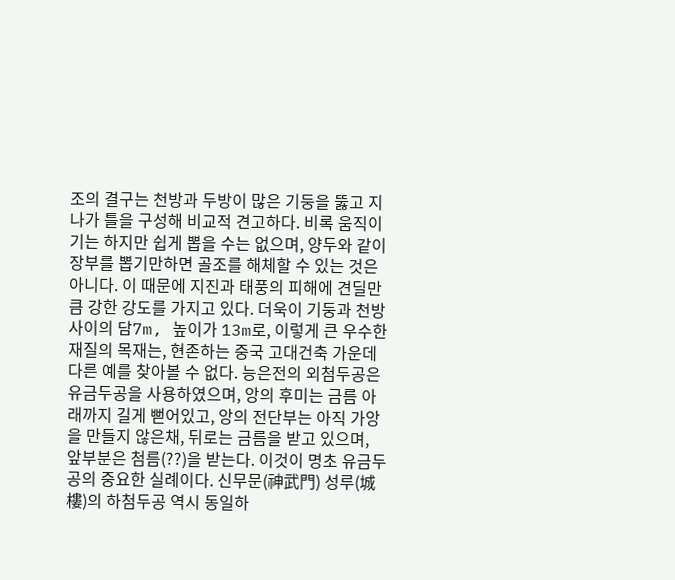조의 결구는 천방과 두방이 많은 기둥을 뚫고 지나가 틀을 구성해 비교적 견고하다. 비록 움직이기는 하지만 쉽게 뽑을 수는 없으며, 양두와 같이 장부를 뽑기만하면 골조를 해체할 수 있는 것은 아니다. 이 때문에 지진과 태풍의 피해에 견딜만큼 강한 강도를 가지고 있다. 더욱이 기둥과 천방 사이의 담7m, 높이가 13m로, 이렇게 큰 우수한 재질의 목재는, 현존하는 중국 고대건축 가운데 다른 예를 찾아볼 수 없다. 능은전의 외첨두공은 유금두공을 사용하였으며, 앙의 후미는 금름 아래까지 길게 뻗어있고, 앙의 전단부는 아직 가앙을 만들지 않은채, 뒤로는 금름을 받고 있으며, 앞부분은 첨름(??)을 받는다. 이것이 명초 유금두공의 중요한 실례이다. 신무문(神武門) 성루(城樓)의 하첨두공 역시 동일하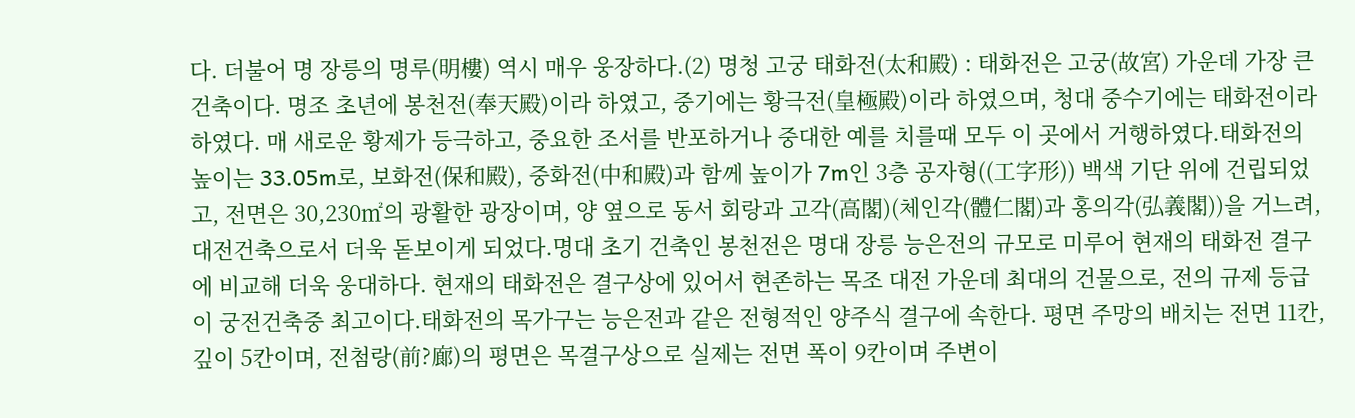다. 더불어 명 장릉의 명루(明樓) 역시 매우 웅장하다.(2) 명청 고궁 태화전(太和殿) : 태화전은 고궁(故宮) 가운데 가장 큰 건축이다. 명조 초년에 봉천전(奉天殿)이라 하였고, 중기에는 황극전(皇極殿)이라 하였으며, 청대 중수기에는 태화전이라 하였다. 매 새로운 황제가 등극하고, 중요한 조서를 반포하거나 중대한 예를 치를때 모두 이 곳에서 거행하였다.태화전의 높이는 33.05m로, 보화전(保和殿), 중화전(中和殿)과 함께 높이가 7m인 3층 공자형((工字形)) 백색 기단 위에 건립되었고, 전면은 30,230㎡의 광활한 광장이며, 양 옆으로 동서 회랑과 고각(高閣)(체인각(體仁閣)과 홍의각(弘義閣))을 거느려, 대전건축으로서 더욱 돋보이게 되었다.명대 초기 건축인 봉천전은 명대 장릉 능은전의 규모로 미루어 현재의 태화전 결구에 비교해 더욱 웅대하다. 현재의 태화전은 결구상에 있어서 현존하는 목조 대전 가운데 최대의 건물으로, 전의 규제 등급이 궁전건축중 최고이다.태화전의 목가구는 능은전과 같은 전형적인 양주식 결구에 속한다. 평면 주망의 배치는 전면 11칸, 깊이 5칸이며, 전첨랑(前?廊)의 평면은 목결구상으로 실제는 전면 폭이 9칸이며 주변이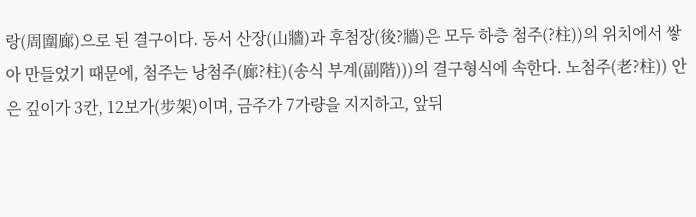랑(周圍廊)으로 된 결구이다. 동서 산장(山牆)과 후첨장(後?牆)은 모두 하층 첨주(?柱))의 위치에서 쌓아 만들었기 때문에, 첨주는 낭첨주(廊?柱)(송식 부계(副階)))의 결구형식에 속한다. 노첨주(老?柱)) 안은 깊이가 3칸, 12보가(步架)이며, 금주가 7가량을 지지하고, 앞뒤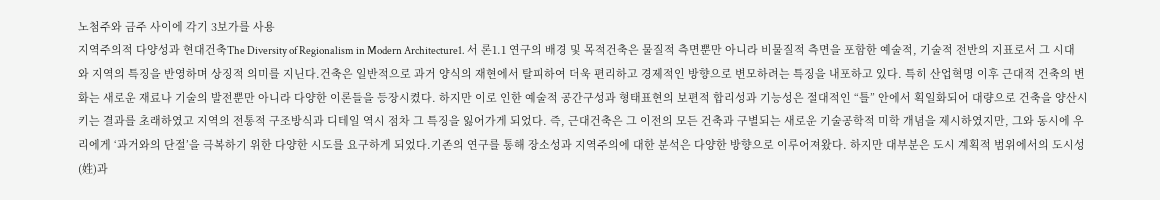노첨주와 금주 사이에 각기 3보가를 사용
지역주의적 다양성과 현대건축The Diversity of Regionalism in Modern Architecture1. 서 론1.1 연구의 배경 및 목적건축은 물질적 측면뿐만 아니라 비물질적 측면을 포함한 예술적, 기술적 전반의 지표로서 그 시대와 지역의 특징을 반영하며 상징적 의미를 지닌다.건축은 일반적으로 과거 양식의 재현에서 탈피하여 더욱 편리하고 경제적인 방향으로 변모하려는 특징을 내포하고 있다. 특히 산업혁명 이후 근대적 건축의 변화는 새로운 재료나 기술의 발전뿐만 아니라 다양한 이론들을 등장시켰다. 하지만 이로 인한 예술적 공간구성과 형태표현의 보편적 합리성과 기능성은 절대적인 “틀” 안에서 획일화되어 대량으로 건축을 양산시키는 결과를 초래하였고 지역의 전통적 구조방식과 디테일 역시 점차 그 특징을 잃어가게 되었다. 즉, 근대건축은 그 이전의 모든 건축과 구별되는 새로운 기술공학적 미학 개념을 제시하였지만, 그와 동시에 우리에게 ‘과거와의 단절’을 극복하기 위한 다양한 시도를 요구하게 되었다.기존의 연구를 통해 장소성과 지역주의에 대한 분석은 다양한 방향으로 이루어져왔다. 하지만 대부분은 도시 계획적 범위에서의 도시성(姓)과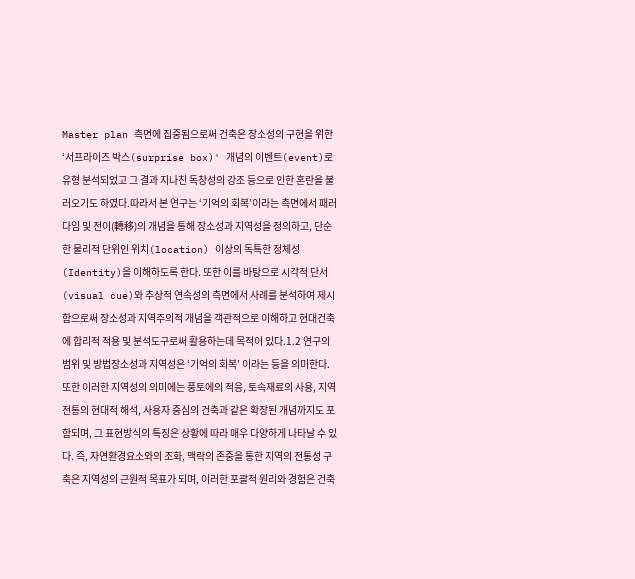Master plan 측면에 집중됨으로써 건축은 장소성의 구현을 위한 ‘서프라이즈 박스(surprise box)' 개념의 이벤트(event)로 유형 분석되었고 그 결과 지나친 독창성의 강조 등으로 인한 혼란을 불러오기도 하였다.따라서 본 연구는 ‘기억의 회복’이라는 측면에서 패러다임 및 전이(轉移)의 개념을 통해 장소성과 지역성을 정의하고, 단순한 물리적 단위인 위치(location) 이상의 독특한 정체성(Identity)을 이해하도록 한다. 또한 이를 바탕으로 시각적 단서(visual cue)와 추상적 연속성의 측면에서 사례를 분석하여 제시함으로써 장소성과 지역주의적 개념을 객관적으로 이해하고 현대건축에 합리적 적용 및 분석도구로써 활용하는데 목적이 있다.1.2 연구의 범위 및 방법장소성과 지역성은 ‘기억의 회복’ 이라는 등을 의미한다. 또한 이러한 지역성의 의미에는 풍토에의 적응, 토속재료의 사용, 지역전통의 현대적 해석, 사용자 중심의 건축과 같은 확장된 개념까지도 포함되며, 그 표현방식의 특징은 상황에 따라 매우 다양하게 나타날 수 있다. 즉, 자연환경요소와의 조화, 맥락의 존중을 통한 지역의 전통성 구축은 지역성의 근원적 목표가 되며, 이러한 포괄적 원리와 경험은 건축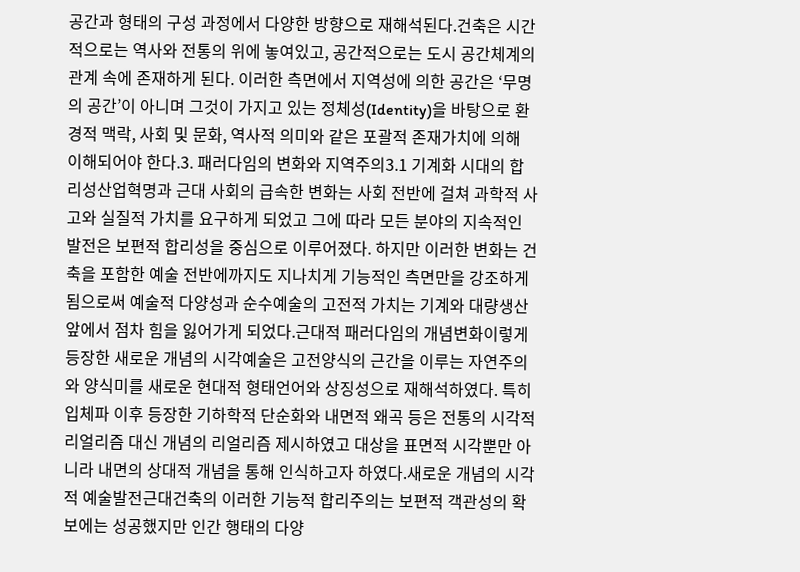공간과 형태의 구성 과정에서 다양한 방향으로 재해석된다.건축은 시간적으로는 역사와 전통의 위에 놓여있고, 공간적으로는 도시 공간체계의 관계 속에 존재하게 된다. 이러한 측면에서 지역성에 의한 공간은 ‘무명의 공간’이 아니며 그것이 가지고 있는 정체성(Identity)을 바탕으로 환경적 맥락, 사회 및 문화, 역사적 의미와 같은 포괄적 존재가치에 의해 이해되어야 한다.3. 패러다임의 변화와 지역주의3.1 기계화 시대의 합리성산업혁명과 근대 사회의 급속한 변화는 사회 전반에 걸쳐 과학적 사고와 실질적 가치를 요구하게 되었고 그에 따라 모든 분야의 지속적인 발전은 보편적 합리성을 중심으로 이루어졌다. 하지만 이러한 변화는 건축을 포함한 예술 전반에까지도 지나치게 기능적인 측면만을 강조하게 됨으로써 예술적 다양성과 순수예술의 고전적 가치는 기계와 대량생산 앞에서 점차 힘을 잃어가게 되었다.근대적 패러다임의 개념변화이렇게 등장한 새로운 개념의 시각예술은 고전양식의 근간을 이루는 자연주의와 양식미를 새로운 현대적 형태언어와 상징성으로 재해석하였다. 특히 입체파 이후 등장한 기하학적 단순화와 내면적 왜곡 등은 전통의 시각적 리얼리즘 대신 개념의 리얼리즘 제시하였고 대상을 표면적 시각뿐만 아니라 내면의 상대적 개념을 통해 인식하고자 하였다.새로운 개념의 시각적 예술발전근대건축의 이러한 기능적 합리주의는 보편적 객관성의 확보에는 성공했지만 인간 행태의 다양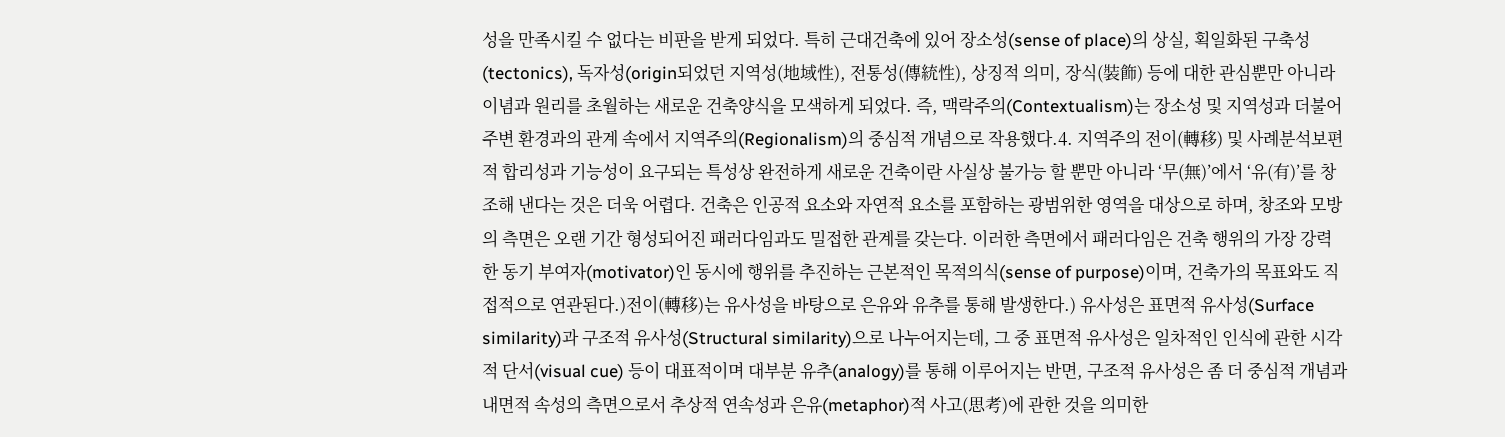성을 만족시킬 수 없다는 비판을 받게 되었다. 특히 근대건축에 있어 장소성(sense of place)의 상실, 획일화된 구축성(tectonics), 독자성(origin되었던 지역성(地域性), 전통성(傳統性), 상징적 의미, 장식(裝飾) 등에 대한 관심뿐만 아니라 이념과 원리를 초월하는 새로운 건축양식을 모색하게 되었다. 즉, 맥락주의(Contextualism)는 장소성 및 지역성과 더불어 주변 환경과의 관계 속에서 지역주의(Regionalism)의 중심적 개념으로 작용했다.4. 지역주의 전이(轉移) 및 사례분석보편적 합리성과 기능성이 요구되는 특성상 완전하게 새로운 건축이란 사실상 불가능 할 뿐만 아니라 ‘무(無)’에서 ‘유(有)’를 창조해 낸다는 것은 더욱 어렵다. 건축은 인공적 요소와 자연적 요소를 포함하는 광범위한 영역을 대상으로 하며, 창조와 모방의 측면은 오랜 기간 형성되어진 패러다임과도 밀접한 관계를 갖는다. 이러한 측면에서 패러다임은 건축 행위의 가장 강력한 동기 부여자(motivator)인 동시에 행위를 추진하는 근본적인 목적의식(sense of purpose)이며, 건축가의 목표와도 직접적으로 연관된다.)전이(轉移)는 유사성을 바탕으로 은유와 유추를 통해 발생한다.) 유사성은 표면적 유사성(Surface similarity)과 구조적 유사성(Structural similarity)으로 나누어지는데, 그 중 표면적 유사성은 일차적인 인식에 관한 시각적 단서(visual cue) 등이 대표적이며 대부분 유추(analogy)를 통해 이루어지는 반면, 구조적 유사성은 좀 더 중심적 개념과 내면적 속성의 측면으로서 추상적 연속성과 은유(metaphor)적 사고(思考)에 관한 것을 의미한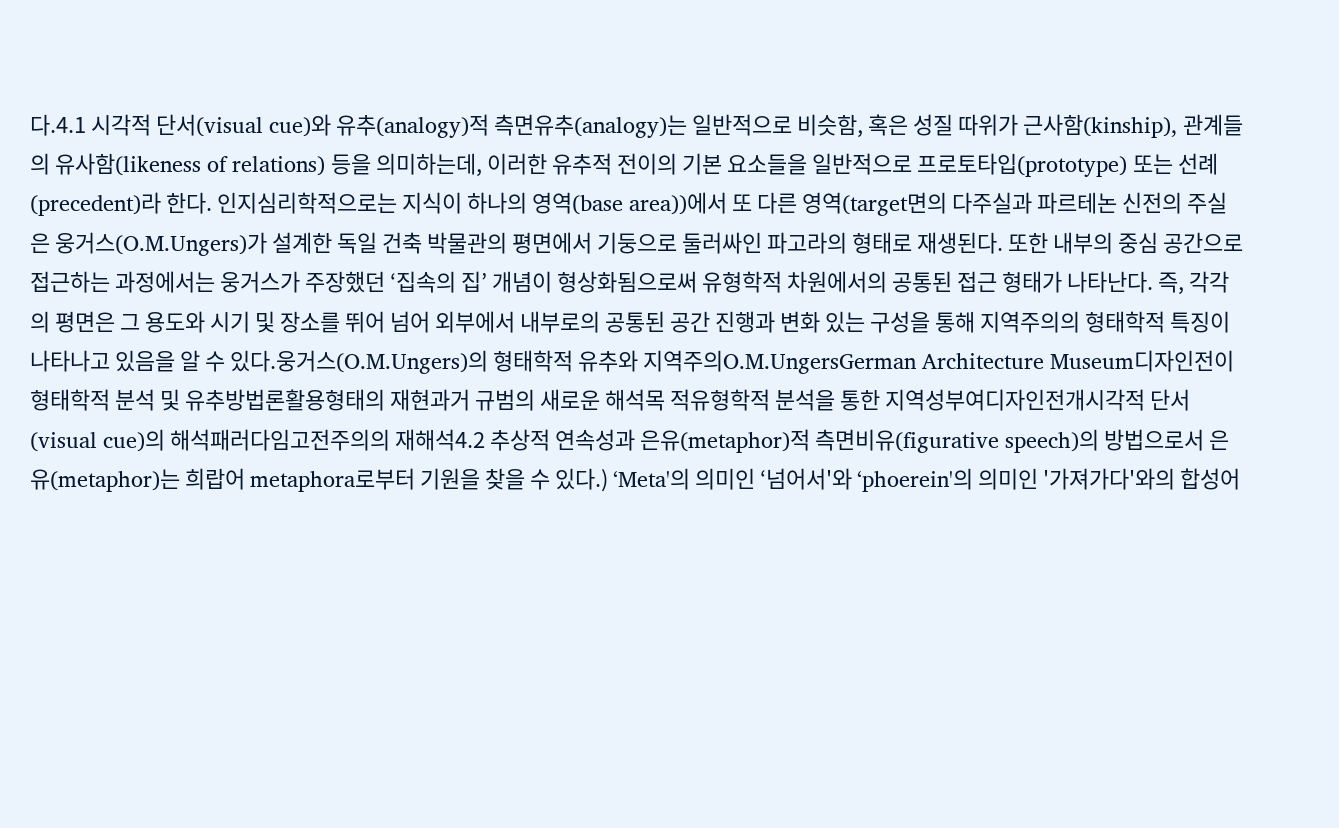다.4.1 시각적 단서(visual cue)와 유추(analogy)적 측면유추(analogy)는 일반적으로 비슷함, 혹은 성질 따위가 근사함(kinship), 관계들의 유사함(likeness of relations) 등을 의미하는데, 이러한 유추적 전이의 기본 요소들을 일반적으로 프로토타입(prototype) 또는 선례(precedent)라 한다. 인지심리학적으로는 지식이 하나의 영역(base area))에서 또 다른 영역(target면의 다주실과 파르테논 신전의 주실은 웅거스(O.M.Ungers)가 설계한 독일 건축 박물관의 평면에서 기둥으로 둘러싸인 파고라의 형태로 재생된다. 또한 내부의 중심 공간으로 접근하는 과정에서는 웅거스가 주장했던 ‘집속의 집’ 개념이 형상화됨으로써 유형학적 차원에서의 공통된 접근 형태가 나타난다. 즉, 각각의 평면은 그 용도와 시기 및 장소를 뛰어 넘어 외부에서 내부로의 공통된 공간 진행과 변화 있는 구성을 통해 지역주의의 형태학적 특징이 나타나고 있음을 알 수 있다.웅거스(O.M.Ungers)의 형태학적 유추와 지역주의O.M.UngersGerman Architecture Museum디자인전이형태학적 분석 및 유추방법론활용형태의 재현과거 규범의 새로운 해석목 적유형학적 분석을 통한 지역성부여디자인전개시각적 단서(visual cue)의 해석패러다임고전주의의 재해석4.2 추상적 연속성과 은유(metaphor)적 측면비유(figurative speech)의 방법으로서 은유(metaphor)는 희랍어 metaphora로부터 기원을 찾을 수 있다.) ‘Meta'의 의미인 ‘넘어서'와 ‘phoerein'의 의미인 '가져가다'와의 합성어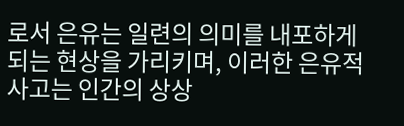로서 은유는 일련의 의미를 내포하게 되는 현상을 가리키며, 이러한 은유적 사고는 인간의 상상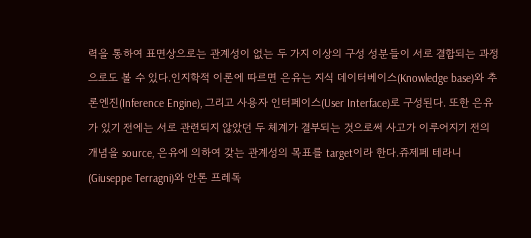력을 통하여 표면상으로는 관계성이 없는 두 가지 이상의 구성 성분들이 서로 결합되는 과정으로도 볼 수 있다.인지학적 이론에 따르면 은유는 지식 데이터베이스(Knowledge base)와 추론엔진(Inference Engine), 그리고 사용자 인터페이스(User Interface)로 구성된다. 또한 은유가 있기 전에는 서로 관련되지 않았던 두 체계가 결부되는 것으로써 사고가 이루어지기 전의 개념을 source, 은유에 의하여 갖는 관계성의 목표를 target이라 한다.쥬제페 테라니(Giuseppe Terragni)와 안톤 프레독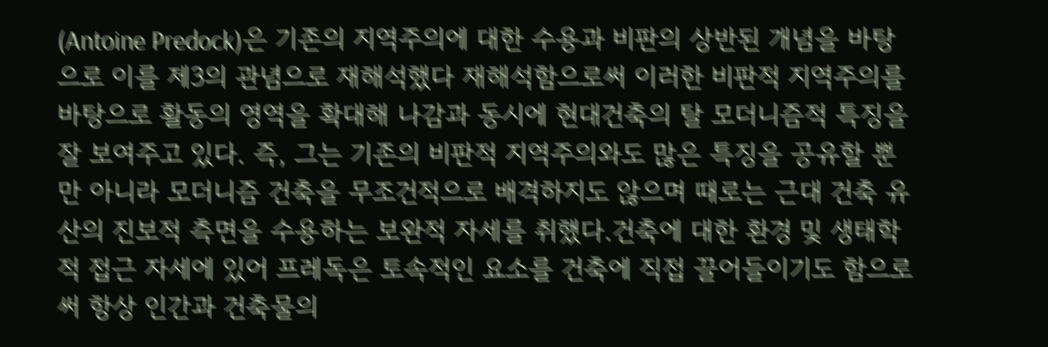(Antoine Predock)은 기존의 지역주의에 대한 수용과 비판의 상반된 개념을 바탕으로 이를 제3의 관념으로 재해석했다 재해석함으로써 이러한 비판적 지역주의를 바탕으로 활동의 영역을 확대해 나감과 동시에 현대건축의 탈 모더니즘적 특징을 잘 보여주고 있다. 즉, 그는 기존의 비판적 지역주의와도 많은 특징을 공유할 뿐만 아니라 모더니즘 건축을 무조건적으로 배격하지도 않으며 때로는 근대 건축 유산의 진보적 측면을 수용하는 보완적 자세를 취했다.건축에 대한 환경 및 생태학적 접근 자세에 있어 프레독은 토속적인 요소를 건축에 직접 끌어들이기도 함으로써 항상 인간과 건축물의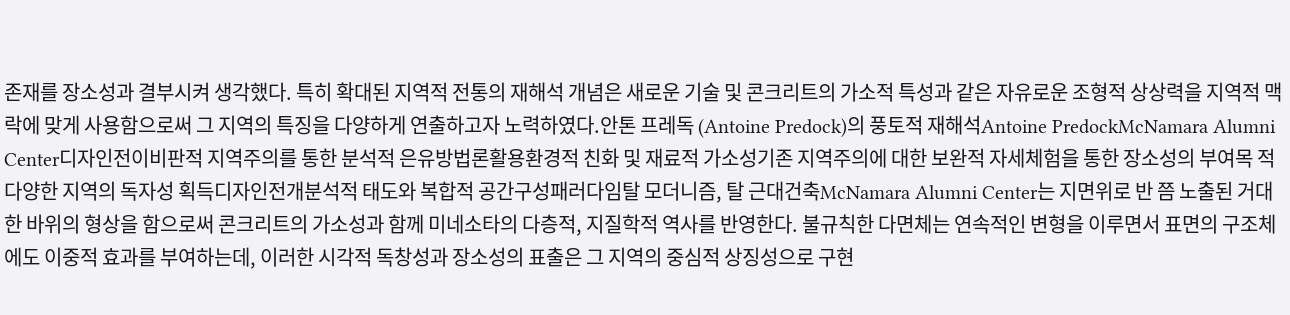존재를 장소성과 결부시켜 생각했다. 특히 확대된 지역적 전통의 재해석 개념은 새로운 기술 및 콘크리트의 가소적 특성과 같은 자유로운 조형적 상상력을 지역적 맥락에 맞게 사용함으로써 그 지역의 특징을 다양하게 연출하고자 노력하였다.안톤 프레독 (Antoine Predock)의 풍토적 재해석Antoine PredockMcNamara Alumni Center디자인전이비판적 지역주의를 통한 분석적 은유방법론활용환경적 친화 및 재료적 가소성기존 지역주의에 대한 보완적 자세체험을 통한 장소성의 부여목 적다양한 지역의 독자성 획득디자인전개분석적 태도와 복합적 공간구성패러다임탈 모더니즘, 탈 근대건축McNamara Alumni Center는 지면위로 반 쯤 노출된 거대한 바위의 형상을 함으로써 콘크리트의 가소성과 함께 미네소타의 다층적, 지질학적 역사를 반영한다. 불규칙한 다면체는 연속적인 변형을 이루면서 표면의 구조체에도 이중적 효과를 부여하는데, 이러한 시각적 독창성과 장소성의 표출은 그 지역의 중심적 상징성으로 구현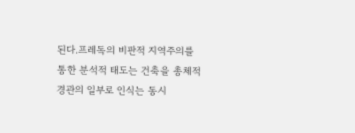된다.프레독의 비판적 지역주의를 통한 분석적 태도는 건축을 총체적 경관의 일부로 인식는 동시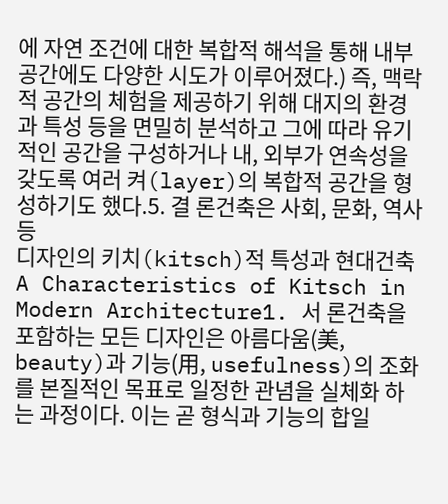에 자연 조건에 대한 복합적 해석을 통해 내부 공간에도 다양한 시도가 이루어졌다.) 즉, 맥락적 공간의 체험을 제공하기 위해 대지의 환경과 특성 등을 면밀히 분석하고 그에 따라 유기적인 공간을 구성하거나 내, 외부가 연속성을 갖도록 여러 켜(layer)의 복합적 공간을 형성하기도 했다.5. 결 론건축은 사회, 문화, 역사 등
디자인의 키치(kitsch)적 특성과 현대건축A Characteristics of Kitsch in Modern Architecture1. 서 론건축을 포함하는 모든 디자인은 아름다움(美, beauty)과 기능(用, usefulness)의 조화를 본질적인 목표로 일정한 관념을 실체화 하는 과정이다. 이는 곧 형식과 기능의 합일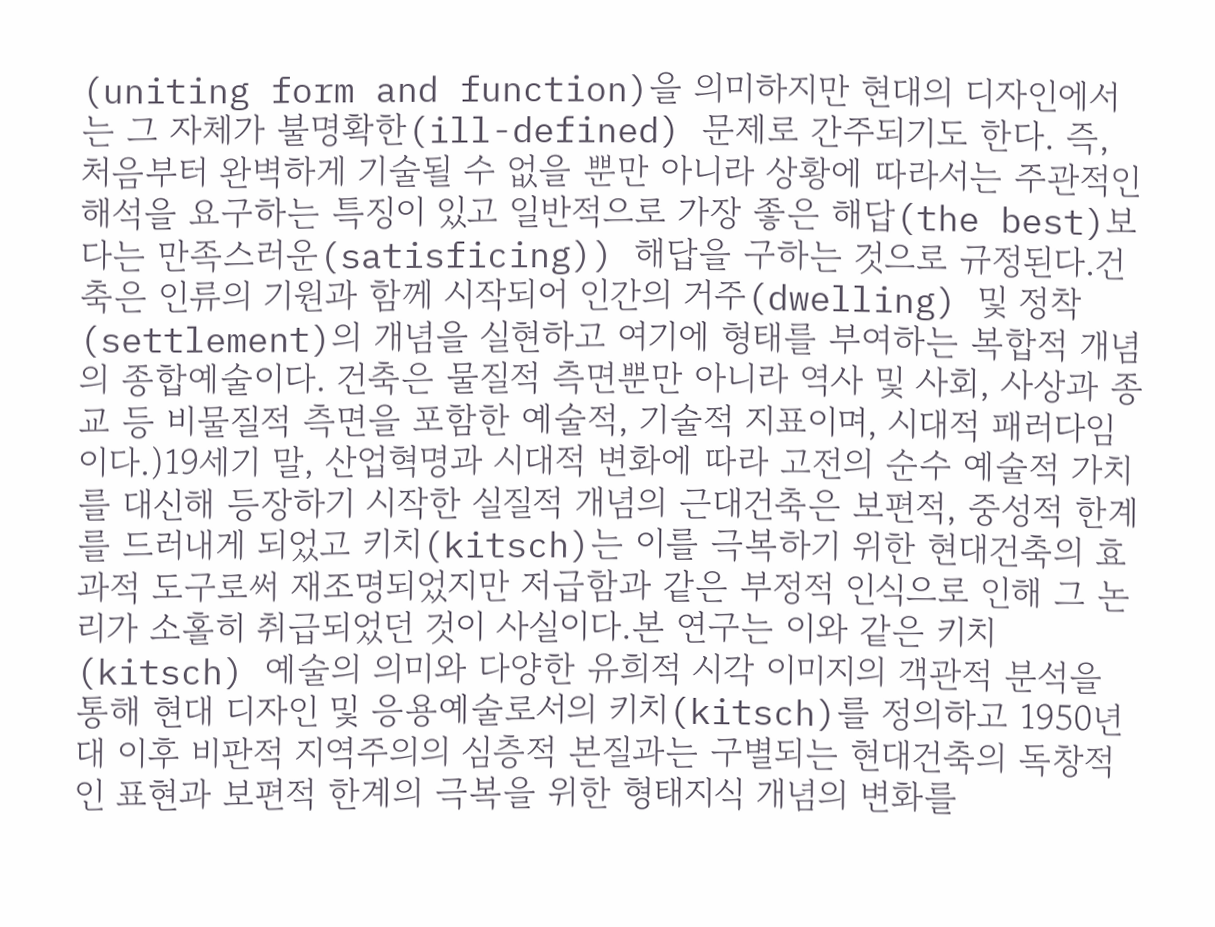(uniting form and function)을 의미하지만 현대의 디자인에서는 그 자체가 불명확한(ill-defined) 문제로 간주되기도 한다. 즉, 처음부터 완벽하게 기술될 수 없을 뿐만 아니라 상황에 따라서는 주관적인 해석을 요구하는 특징이 있고 일반적으로 가장 좋은 해답(the best)보다는 만족스러운(satisficing)) 해답을 구하는 것으로 규정된다.건축은 인류의 기원과 함께 시작되어 인간의 거주(dwelling) 및 정착(settlement)의 개념을 실현하고 여기에 형태를 부여하는 복합적 개념의 종합예술이다. 건축은 물질적 측면뿐만 아니라 역사 및 사회, 사상과 종교 등 비물질적 측면을 포함한 예술적, 기술적 지표이며, 시대적 패러다임이다.)19세기 말, 산업혁명과 시대적 변화에 따라 고전의 순수 예술적 가치를 대신해 등장하기 시작한 실질적 개념의 근대건축은 보편적, 중성적 한계를 드러내게 되었고 키치(kitsch)는 이를 극복하기 위한 현대건축의 효과적 도구로써 재조명되었지만 저급함과 같은 부정적 인식으로 인해 그 논리가 소홀히 취급되었던 것이 사실이다.본 연구는 이와 같은 키치(kitsch) 예술의 의미와 다양한 유희적 시각 이미지의 객관적 분석을 통해 현대 디자인 및 응용예술로서의 키치(kitsch)를 정의하고 1950년대 이후 비판적 지역주의의 심층적 본질과는 구별되는 현대건축의 독창적인 표현과 보편적 한계의 극복을 위한 형태지식 개념의 변화를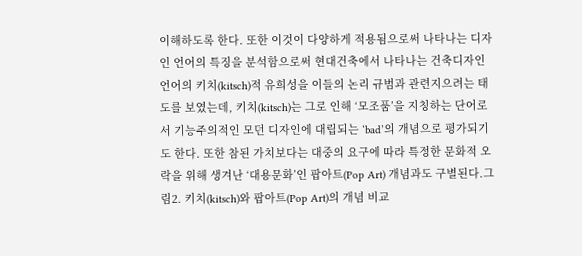이해하도록 한다. 또한 이것이 다양하게 적용됨으로써 나타나는 디자인 언어의 특징을 분석함으로써 현대건축에서 나타나는 건축디자인 언어의 키치(kitsch)적 유희성을 이들의 논리 규범과 관련지으려는 태도를 보였는데, 키치(kitsch)는 그로 인해 ‘모조품’을 지칭하는 단어로서 기능주의적인 모던 디자인에 대립되는 ‘bad’의 개념으로 평가되기도 한다. 또한 참된 가치보다는 대중의 요구에 따라 특정한 문화적 오락을 위해 생겨난 ‘대용문화’인 팝아트(Pop Art) 개념과도 구별된다.그림2. 키치(kitsch)와 팝아트(Pop Art)의 개념 비교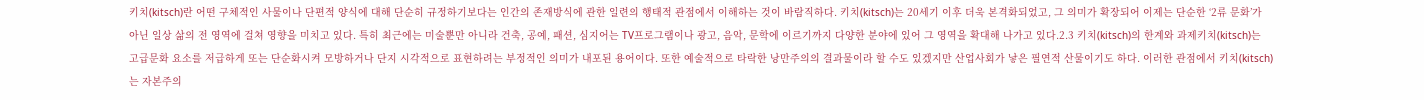키치(kitsch)란 어떤 구체적인 사물이나 단편적 양식에 대해 단순히 규정하기보다는 인간의 존재방식에 관한 일련의 행태적 관점에서 이해하는 것이 바람직하다. 키치(kitsch)는 20세기 이후 더욱 본격화되었고, 그 의미가 확장되어 이제는 단순한 ‘2류 문화’가 아닌 일상 삶의 전 영역에 걸쳐 영향을 미치고 있다. 특히 최근에는 미술뿐만 아니라 건축, 공예, 패션, 심지어는 TV프로그램이나 광고, 음악, 문학에 이르기까지 다양한 분야에 있어 그 영역을 확대해 나가고 있다.2.3 키치(kitsch)의 한계와 과제키치(kitsch)는 고급문화 요소를 저급하게 또는 단순화시켜 모방하거나 단지 시각적으로 표현하려는 부정적인 의미가 내포된 용어이다. 또한 예술적으로 타락한 낭만주의의 결과물이라 할 수도 있겠지만 산업사회가 낳은 필연적 산물이기도 하다. 이러한 관점에서 키치(kitsch)는 자본주의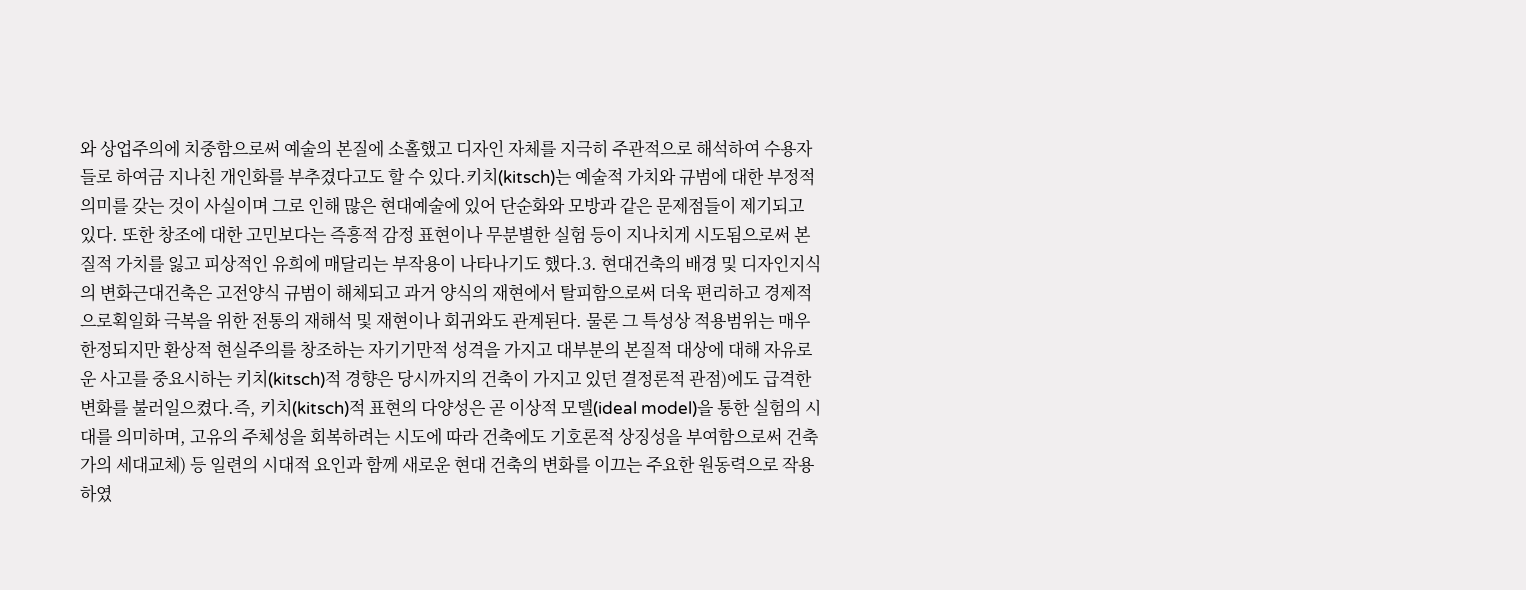와 상업주의에 치중함으로써 예술의 본질에 소홀했고 디자인 자체를 지극히 주관적으로 해석하여 수용자들로 하여금 지나친 개인화를 부추겼다고도 할 수 있다.키치(kitsch)는 예술적 가치와 규범에 대한 부정적 의미를 갖는 것이 사실이며 그로 인해 많은 현대예술에 있어 단순화와 모방과 같은 문제점들이 제기되고 있다. 또한 창조에 대한 고민보다는 즉흥적 감정 표현이나 무분별한 실험 등이 지나치게 시도됨으로써 본질적 가치를 잃고 피상적인 유희에 매달리는 부작용이 나타나기도 했다.3. 현대건축의 배경 및 디자인지식의 변화근대건축은 고전양식 규범이 해체되고 과거 양식의 재현에서 탈피함으로써 더욱 편리하고 경제적으로획일화 극복을 위한 전통의 재해석 및 재현이나 회귀와도 관계된다. 물론 그 특성상 적용범위는 매우 한정되지만 환상적 현실주의를 창조하는 자기기만적 성격을 가지고 대부분의 본질적 대상에 대해 자유로운 사고를 중요시하는 키치(kitsch)적 경향은 당시까지의 건축이 가지고 있던 결정론적 관점)에도 급격한 변화를 불러일으켰다.즉, 키치(kitsch)적 표현의 다양성은 곧 이상적 모델(ideal model)을 통한 실험의 시대를 의미하며, 고유의 주체성을 회복하려는 시도에 따라 건축에도 기호론적 상징성을 부여함으로써 건축가의 세대교체) 등 일련의 시대적 요인과 함께 새로운 현대 건축의 변화를 이끄는 주요한 원동력으로 작용하였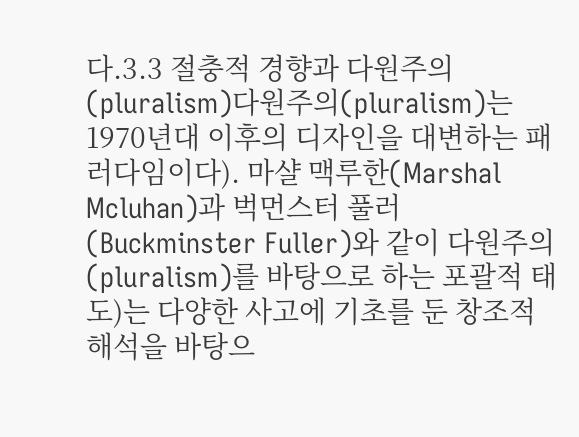다.3.3 절충적 경향과 다원주의(pluralism)다원주의(pluralism)는 1970년대 이후의 디자인을 대변하는 패러다임이다). 마샬 맥루한(Marshal Mcluhan)과 벅먼스터 풀러(Buckminster Fuller)와 같이 다원주의(pluralism)를 바탕으로 하는 포괄적 태도)는 다양한 사고에 기초를 둔 창조적 해석을 바탕으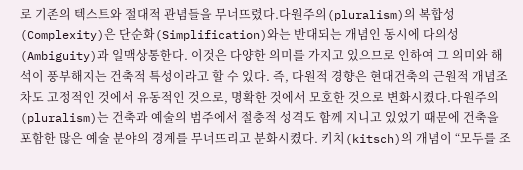로 기존의 텍스트와 절대적 관념들을 무너뜨렸다.다원주의(pluralism)의 복합성(Complexity)은 단순화(Simplification)와는 반대되는 개념인 동시에 다의성(Ambiguity)과 일맥상통한다. 이것은 다양한 의미를 가지고 있으므로 인하여 그 의미와 해석이 풍부해지는 건축적 특성이라고 할 수 있다. 즉, 다원적 경향은 현대건축의 근원적 개념조차도 고정적인 것에서 유동적인 것으로, 명확한 것에서 모호한 것으로 변화시켰다.다원주의(pluralism)는 건축과 예술의 범주에서 절충적 성격도 함께 지니고 있었기 때문에 건축을 포함한 많은 예술 분야의 경계를 무너뜨리고 분화시켰다. 키치(kitsch)의 개념이 “모두를 조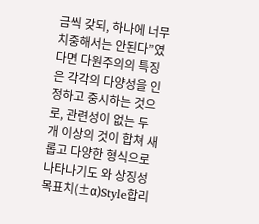금씩 갖되, 하나에 너무 치중해서는 안된다”였다면 다원주의의 특징은 각각의 다양성을 인정하고 중시하는 것으로, 관련성이 없는 두 개 이상의 것이 합쳐 새롭고 다양한 형식으로 나타나기도 와 상징성목표치(±α)Style합리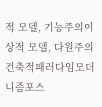적 모델, 기능주의이상적 모델, 다원주의건축적패러다임모더니즘포스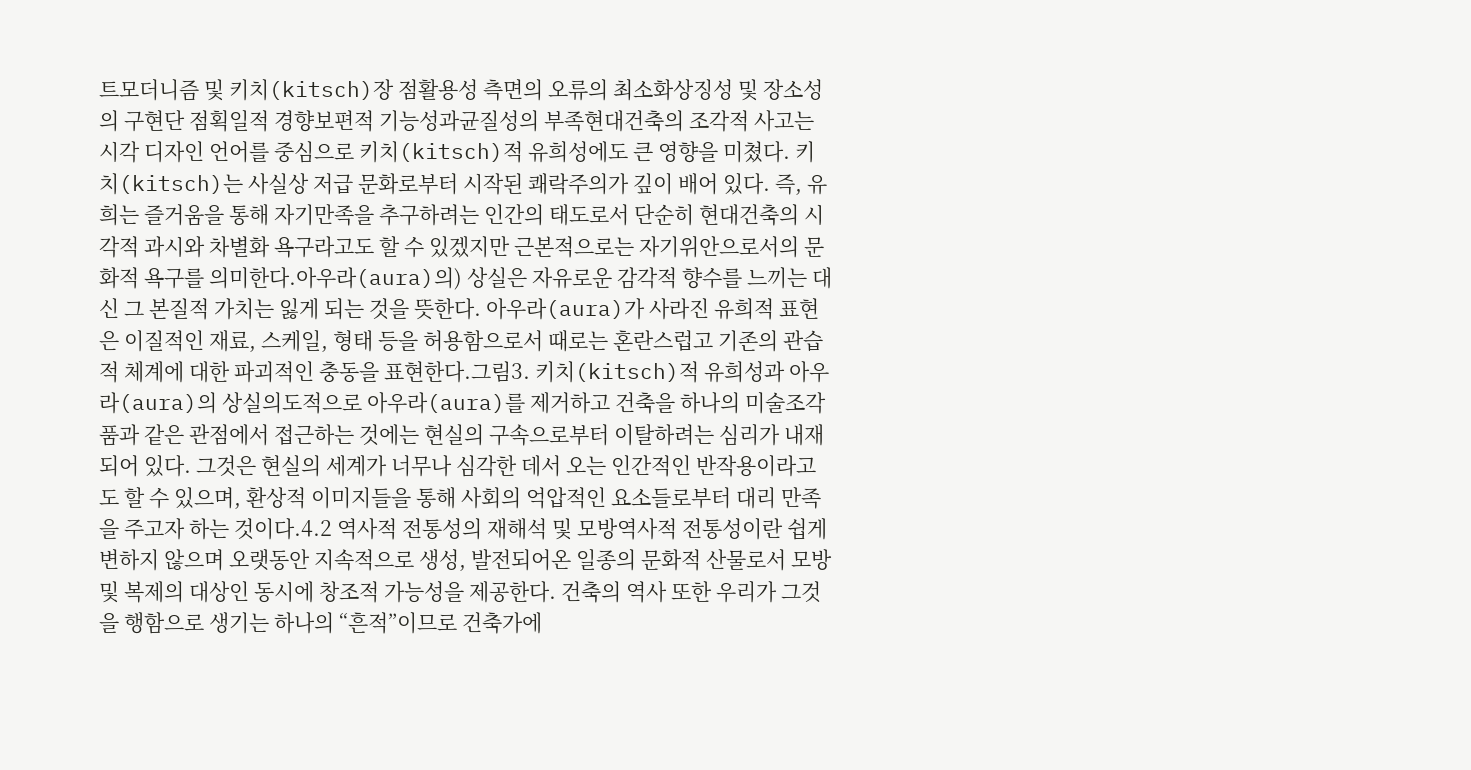트모더니즘 및 키치(kitsch)장 점활용성 측면의 오류의 최소화상징성 및 장소성의 구현단 점획일적 경향보편적 기능성과균질성의 부족현대건축의 조각적 사고는 시각 디자인 언어를 중심으로 키치(kitsch)적 유희성에도 큰 영향을 미쳤다. 키치(kitsch)는 사실상 저급 문화로부터 시작된 쾌락주의가 깊이 배어 있다. 즉, 유희는 즐거움을 통해 자기만족을 추구하려는 인간의 태도로서 단순히 현대건축의 시각적 과시와 차별화 욕구라고도 할 수 있겠지만 근본적으로는 자기위안으로서의 문화적 욕구를 의미한다.아우라(aura)의) 상실은 자유로운 감각적 향수를 느끼는 대신 그 본질적 가치는 잃게 되는 것을 뜻한다. 아우라(aura)가 사라진 유희적 표현은 이질적인 재료, 스케일, 형태 등을 허용함으로서 때로는 혼란스럽고 기존의 관습적 체계에 대한 파괴적인 충동을 표현한다.그림3. 키치(kitsch)적 유희성과 아우라(aura)의 상실의도적으로 아우라(aura)를 제거하고 건축을 하나의 미술조각품과 같은 관점에서 접근하는 것에는 현실의 구속으로부터 이탈하려는 심리가 내재되어 있다. 그것은 현실의 세계가 너무나 심각한 데서 오는 인간적인 반작용이라고도 할 수 있으며, 환상적 이미지들을 통해 사회의 억압적인 요소들로부터 대리 만족을 주고자 하는 것이다.4.2 역사적 전통성의 재해석 및 모방역사적 전통성이란 쉽게 변하지 않으며 오랫동안 지속적으로 생성, 발전되어온 일종의 문화적 산물로서 모방 및 복제의 대상인 동시에 창조적 가능성을 제공한다. 건축의 역사 또한 우리가 그것을 행함으로 생기는 하나의 “흔적”이므로 건축가에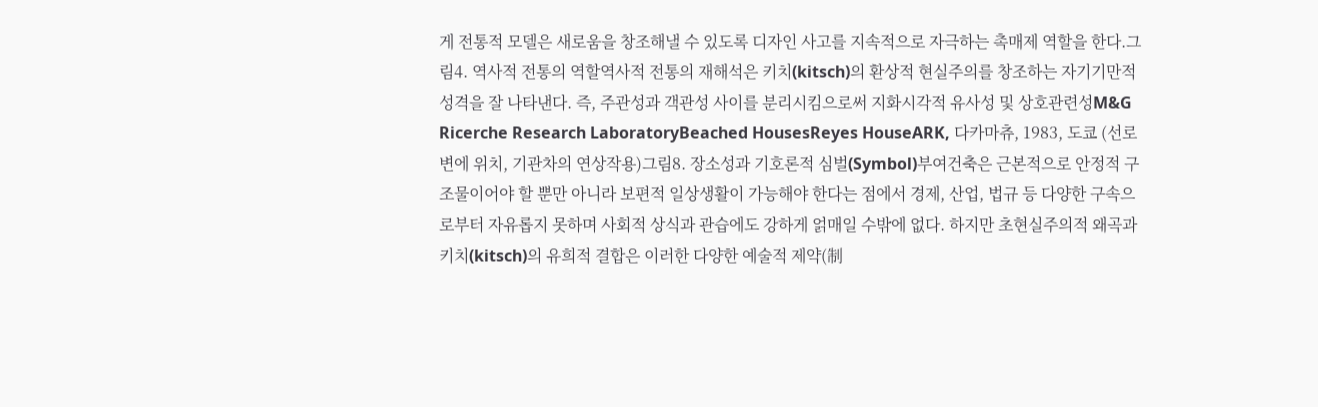게 전통적 모델은 새로움을 창조해낼 수 있도록 디자인 사고를 지속적으로 자극하는 촉매제 역할을 한다.그림4. 역사적 전통의 역할역사적 전통의 재해석은 키치(kitsch)의 환상적 현실주의를 창조하는 자기기만적 성격을 잘 나타낸다. 즉, 주관성과 객관성 사이를 분리시킴으로써 지화시각적 유사성 및 상호관련성M&G Ricerche Research LaboratoryBeached HousesReyes HouseARK, 다카마츄, 1983, 도쿄 (선로변에 위치, 기관차의 연상작용)그림8. 장소성과 기호론적 심벌(Symbol)부여건축은 근본적으로 안정적 구조물이어야 할 뿐만 아니라 보편적 일상생활이 가능해야 한다는 점에서 경제, 산업, 법규 등 다양한 구속으로부터 자유롭지 못하며 사회적 상식과 관습에도 강하게 얽매일 수밖에 없다. 하지만 초현실주의적 왜곡과 키치(kitsch)의 유희적 결합은 이러한 다양한 예술적 제약(制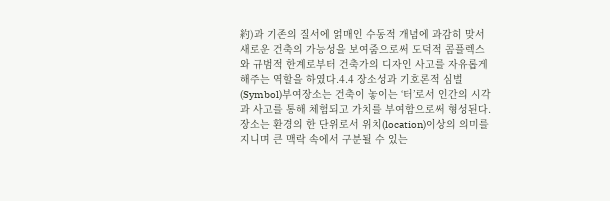約)과 기존의 질서에 얽매인 수동적 개념에 과감히 맞서 새로운 건축의 가능성을 보여줌으로써 도덕적 콤플렉스와 규범적 한계로부터 건축가의 디자인 사고를 자유롭게 해주는 역할을 하였다.4.4 장소성과 기호론적 심벌(Symbol)부여장소는 건축이 놓이는 ‘터’로서 인간의 시각과 사고를 통해 체험되고 가치를 부여함으로써 형성된다. 장소는 환경의 한 단위로서 위치(location)이상의 의미를 지니며 큰 맥락 속에서 구분될 수 있는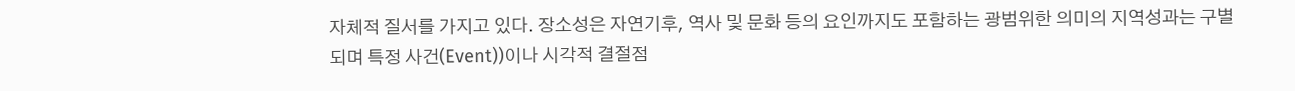자체적 질서를 가지고 있다. 장소성은 자연기후, 역사 및 문화 등의 요인까지도 포함하는 광범위한 의미의 지역성과는 구별되며 특정 사건(Event))이나 시각적 결절점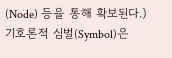(Node) 등을 통해 확보된다.)기호론적 심벌(Symbol)은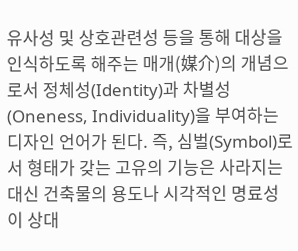유사성 및 상호관련성 등을 통해 대상을 인식하도록 해주는 매개(媒介)의 개념으로서 정체성(Identity)과 차별성(Oneness, Individuality)을 부여하는 디자인 언어가 된다. 즉, 심벌(Symbol)로서 형태가 갖는 고유의 기능은 사라지는 대신 건축물의 용도나 시각적인 명료성이 상대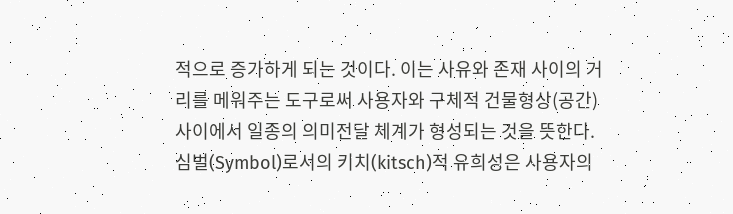적으로 증가하게 되는 것이다. 이는 사유와 존재 사이의 거리를 메워주는 도구로써 사용자와 구체적 건물형상(공간) 사이에서 일종의 의미전달 체계가 형성되는 것을 뜻한다.심벌(Symbol)로서의 키치(kitsch)적 유희성은 사용자의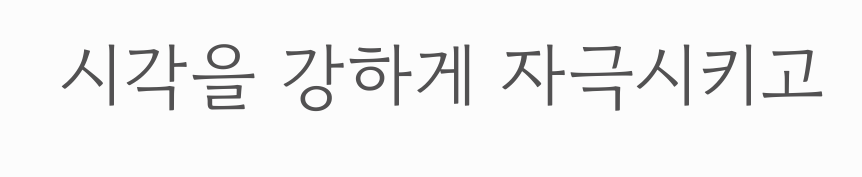시각을 강하게 자극시키고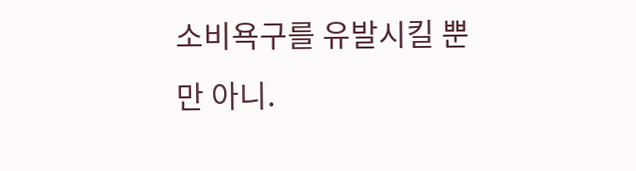소비욕구를 유발시킬 뿐만 아니.